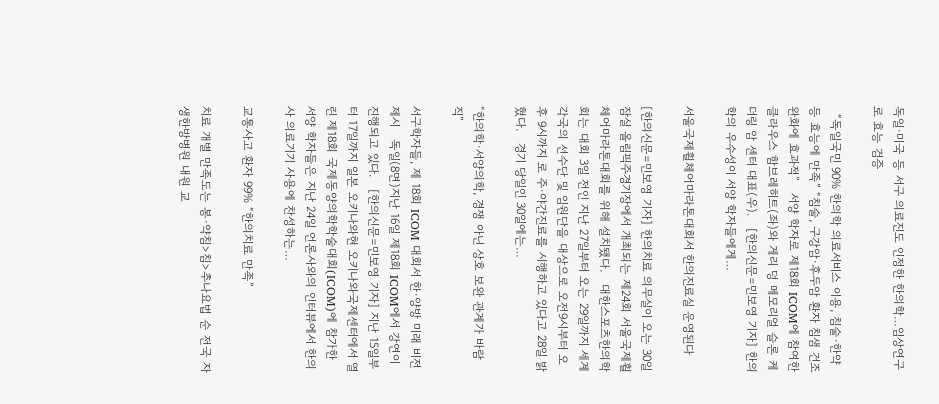독일·미국 등 서구 의료진도 인정한 한의학…임상연구로 효능 검증

  “독일국민 90% 한의학 의료서비스 이용, 침술·한약 등 효능에 만족” “침술, 구강암·후두암 환자 침샘 건조 완화에 효과적”   서양 학자로 제18회 ICOM에 참여한 클라우스 함브레히트(좌)와 게리 덩 메모리얼 슬론 케더링 암 센터 대표(우).   [한의신문=민보영 기자] 한의학의 우수성이 서양 학자들에게…

서울국제휠체어마라톤대회서 한의진료실 운영된다

[한의신문=민보영 기자] 한의치료 의무실이 오는 30일 잠실 올림픽주경기장에서 개최되는 제24회 서울국제휠체어마라톤대회를 위해 설치됐다.   대한스포츠한의학회는 대회 3일 전인 지난 27일부터 오는 29일까지 세계각국의 선수단 및 임원단을 대상으로 오전9시부터 오후 9시까지 로 주·야간진료를 시행하고 있다고 28일 밝혔다.   경기 당일인 30일에는…

“한의학·서양의학, 경쟁 아닌 상호 보완 관계가 바람직”

서구학자들, 제 18회 ICOM 대회서 한·양방 미래 비전 제시   독일(8면)지난 16일 제18회 ICOM에서 강연이 진행되고 있다.   [한의신문=민보영 기자] 지난 15일부터 17일까지 일본 오키나와현 오키나와국제센터에서 열린 제18회 국제동양의학학술대회(ICOM)에 참가한 서양 학자들은 지난 24일 언론사와의 인터뷰에서 한의사 의료기기 사용에 찬성하는…

교통사고 환자 99% “한의치료 만족”

치료 개별 만족도는 봉∙약침>침>추나요법 순 전국 자생한방병원 내원 교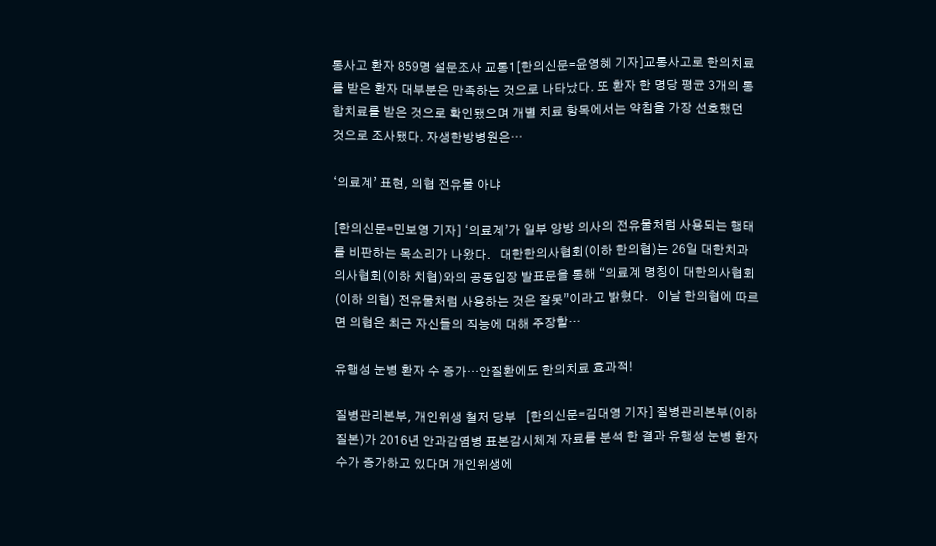통사고 환자 859명 설문조사 교통1[한의신문=윤영혜 기자]교통사고로 한의치료를 받은 환자 대부분은 만족하는 것으로 나타났다. 또 환자 한 명당 평균 3개의 통합치료를 받은 것으로 확인됐으며 개별 치료 항목에서는 약침을 가장 선호했던 것으로 조사됐다. 자생한방병원은…

‘의료계’ 표현, 의협 전유물 아냐

[한의신문=민보영 기자] ‘의료계’가 일부 양방 의사의 전유물처럼 사용되는 행태를 비판하는 목소리가 나왔다.   대한한의사협회(이하 한의협)는 26일 대한치과의사협회(이하 치협)와의 공동입장 발표문을 통해 “의료계 명칭이 대한의사협회(이하 의협) 전유물처럼 사용하는 것은 잘못”이라고 밝혔다.   이날 한의협에 따르면 의협은 최근 자신들의 직능에 대해 주장할…

유행성 눈병 환자 수 증가…안질환에도 한의치료 효과적!

질병관리본부, 개인위생 철저 당부   [한의신문=김대영 기자] 질병관리본부(이하 질본)가 2016년 안과감염병 표본감시체계 자료를 분석 한 결과 유행성 눈병 환자 수가 증가하고 있다며 개인위생에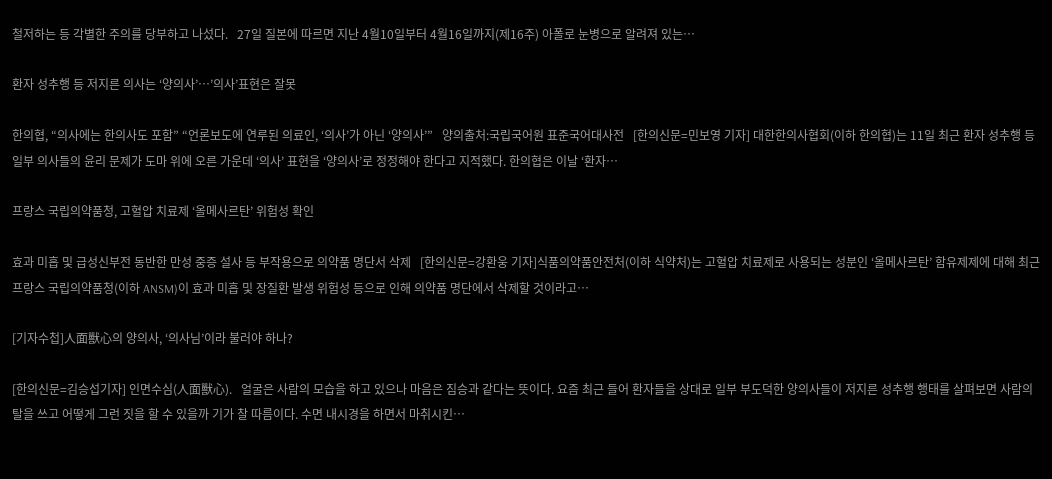철저하는 등 각별한 주의를 당부하고 나섰다.   27일 질본에 따르면 지난 4월10일부터 4월16일까지(제16주) 아폴로 눈병으로 알려져 있는…

환자 성추행 등 저지른 의사는 ‘양의사’…’의사’표현은 잘못

한의협, “의사에는 한의사도 포함” “언론보도에 연루된 의료인, ‘의사’가 아닌 ‘양의사’”   양의출처:국립국어원 표준국어대사전   [한의신문=민보영 기자] 대한한의사협회(이하 한의협)는 11일 최근 환자 성추행 등 일부 의사들의 윤리 문제가 도마 위에 오른 가운데 ‘의사’ 표현을 ‘양의사’로 정정해야 한다고 지적했다. 한의협은 이날 ‘환자…

프랑스 국립의약품청, 고혈압 치료제 ‘올메사르탄’ 위험성 확인

효과 미흡 및 급성신부전 동반한 만성 중증 설사 등 부작용으로 의약품 명단서 삭제   [한의신문=강환웅 기자]식품의약품안전처(이하 식약처)는 고혈압 치료제로 사용되는 성분인 ‘올메사르탄’ 함유제제에 대해 최근 프랑스 국립의약품청(이하 ANSM)이 효과 미흡 및 장질환 발생 위험성 등으로 인해 의약품 명단에서 삭제할 것이라고…

[기자수첩]人面獸心의 양의사, ‘의사님’이라 불러야 하나?

[한의신문=김승섭기자] 인면수심(人面獸心).   얼굴은 사람의 모습을 하고 있으나 마음은 짐승과 같다는 뜻이다. 요즘 최근 들어 환자들을 상대로 일부 부도덕한 양의사들이 저지른 성추행 행태를 살펴보면 사람의 탈을 쓰고 어떻게 그런 짓을 할 수 있을까 기가 찰 따름이다. 수면 내시경을 하면서 마취시킨…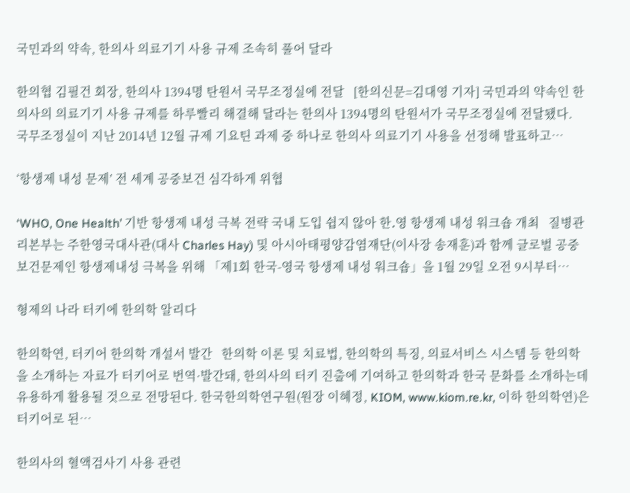국민과의 약속, 한의사 의료기기 사용 규제 조속히 풀어 달라

한의협 김필건 회장, 한의사 1394명 탄원서 국무조정실에 전달   [한의신문=김대영 기자] 국민과의 약속인 한의사의 의료기기 사용 규제를 하루빨리 해결해 달라는 한의사 1394명의 탄원서가 국무조정실에 전달됐다.   국무조정실이 지난 2014년 12월 규제 기요틴 과제 중 하나로 한의사 의료기기 사용을 선정해 발표하고…

‘항생제 내성 문제’ 전 세계 공중보건 심각하게 위협

‘WHO, One Health’ 기반 항생제 내성 극복 전략 국내 도입 쉽지 않아 한․영 항생제 내성 워크숍 개최   질병관리본부는 주한영국대사관(대사 Charles Hay) 및 아시아태평양감염재단(이사장 송재훈)과 함께 글로벌 공중보건문제인 항생제내성 극복을 위해 「제1회 한국-영국 항생제 내성 워크숍」을 1월 29일 오전 9시부터…

형제의 나라 터키에 한의학 알리다

한의학연, 터키어 한의학 개설서 발간   한의학 이론 및 치료법, 한의학의 특징, 의료서비스 시스템 등 한의학을 소개하는 자료가 터키어로 번역·발간돼, 한의사의 터키 진출에 기여하고 한의학과 한국 문화를 소개하는데 유용하게 활용될 것으로 전망된다. 한국한의학연구원(원장 이혜정, KIOM, www.kiom.re.kr, 이하 한의학연)은 터키어로 된…

한의사의 혈액검사기 사용 관련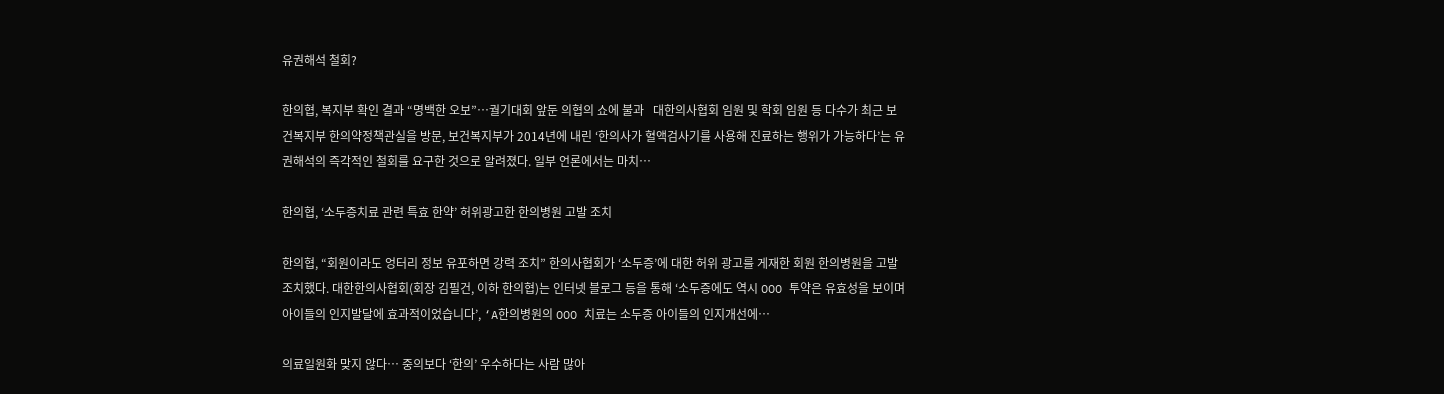유권해석 철회?

한의협, 복지부 확인 결과 “명백한 오보”…궐기대회 앞둔 의협의 쇼에 불과   대한의사협회 임원 및 학회 임원 등 다수가 최근 보건복지부 한의약정책관실을 방문, 보건복지부가 2014년에 내린 ‘한의사가 혈액검사기를 사용해 진료하는 행위가 가능하다’는 유권해석의 즉각적인 철회를 요구한 것으로 알려졌다. 일부 언론에서는 마치…

한의협, ‘소두증치료 관련 특효 한약’ 허위광고한 한의병원 고발 조치

한의협, “회원이라도 엉터리 정보 유포하면 강력 조치” 한의사협회가 ‘소두증’에 대한 허위 광고를 게재한 회원 한의병원을 고발 조치했다. 대한한의사협회(회장 김필건, 이하 한의협)는 인터넷 블로그 등을 통해 ‘소두증에도 역시 OOO 투약은 유효성을 보이며 아이들의 인지발달에 효과적이었습니다’, ‘A한의병원의 OOO 치료는 소두증 아이들의 인지개선에…

의료일원화 맞지 않다… 중의보다 ‘한의’ 우수하다는 사람 많아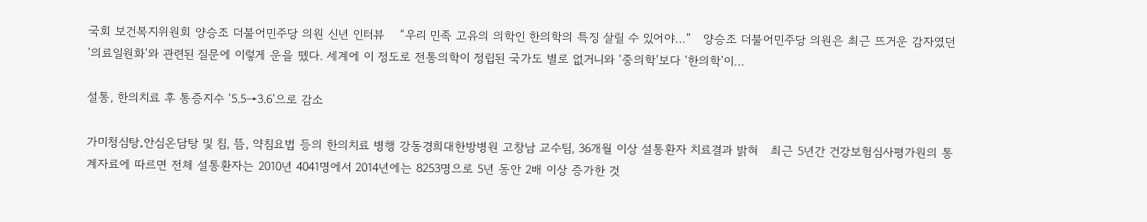국회 보건복지위원회 양승조 더불어민주당 의원 신년 인터뷰    “우리 민족 고유의 의학인 한의학의 특징 살릴 수 있어야…”   양승조 더불어민주당 의원은 최근 뜨거운 감자였던 ‘의료일원화’와 관련된 질문에 이렇게 운을 뗐다. 세계에 이 정도로 전통의학이 정립된 국가도 별로 없거니와 ‘중의학’보다 ‘한의학’이…

설통, 한의치료 후 통증지수 ‘5.5→3.6’으로 감소

가미청심탕․안심온담탕 및 침, 뜸, 약침요법 등의 한의치료 병행 강동경희대한방병원 고창남 교수팀, 36개월 이상 설통환자 치료결과 밝혀   최근 5년간 건강보험심사평가원의 통계자료에 따르면 전체 설통환자는 2010년 4041명에서 2014년에는 8253명으로 5년 동안 2배 이상 증가한 것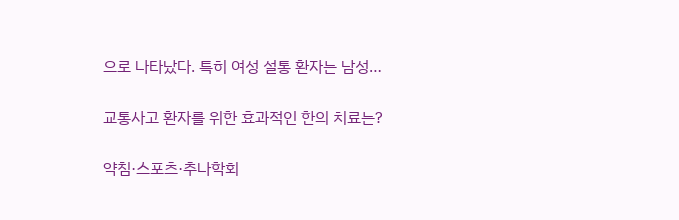으로 나타났다. 특히 여성 설통 환자는 남성…

교통사고 환자를 위한 효과적인 한의 치료는?

약침·스포츠·추나학회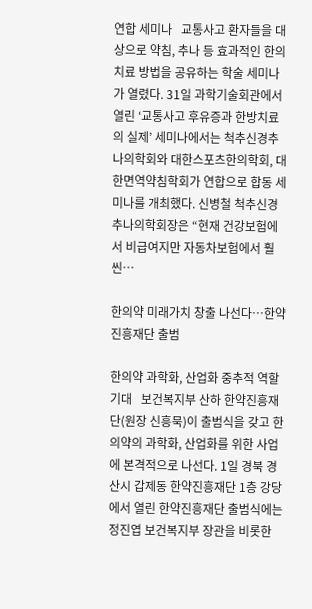연합 세미나   교통사고 환자들을 대상으로 약침, 추나 등 효과적인 한의 치료 방법을 공유하는 학술 세미나가 열렸다. 31일 과학기술회관에서 열린 ‘교통사고 후유증과 한방치료의 실제’ 세미나에서는 척추신경추나의학회와 대한스포츠한의학회, 대한면역약침학회가 연합으로 합동 세미나를 개최했다. 신병철 척추신경추나의학회장은 “현재 건강보험에서 비급여지만 자동차보험에서 훨씬…

한의약 미래가치 창출 나선다…한약진흥재단 출범

한의약 과학화, 산업화 중추적 역할 기대   보건복지부 산하 한약진흥재단(원장 신흥묵)이 출범식을 갖고 한의약의 과학화, 산업화를 위한 사업에 본격적으로 나선다. 1일 경북 경산시 갑제동 한약진흥재단 1층 강당에서 열린 한약진흥재단 출범식에는 정진엽 보건복지부 장관을 비롯한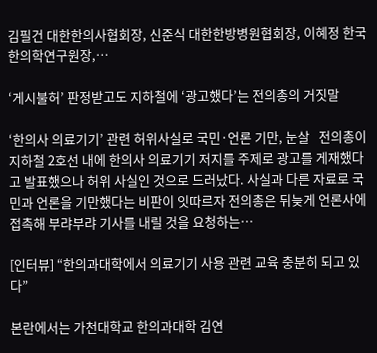김필건 대한한의사협회장, 신준식 대한한방병원협회장, 이혜정 한국한의학연구원장,…

‘게시불허’ 판정받고도 지하철에 ‘광고했다’는 전의총의 거짓말

‘한의사 의료기기’ 관련 허위사실로 국민·언론 기만, 눈살   전의총이 지하철 2호선 내에 한의사 의료기기 저지를 주제로 광고를 게재했다고 발표했으나 허위 사실인 것으로 드러났다. 사실과 다른 자료로 국민과 언론을 기만했다는 비판이 잇따르자 전의총은 뒤늦게 언론사에 접촉해 부랴부랴 기사를 내릴 것을 요청하는…

[인터뷰] “한의과대학에서 의료기기 사용 관련 교육 충분히 되고 있다”

본란에서는 가천대학교 한의과대학 김연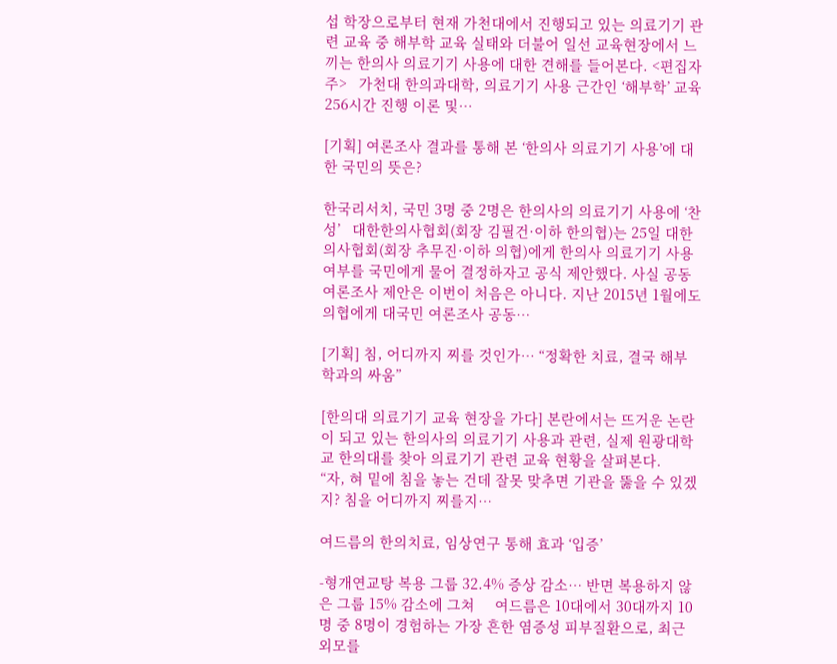섭 학장으로부터 현재 가천대에서 진행되고 있는 의료기기 관련 교육 중 해부학 교육 실태와 더불어 일선 교육현장에서 느끼는 한의사 의료기기 사용에 대한 견해를 들어본다. <편집자 주>   가천대 한의과대학, 의료기기 사용 근간인 ‘해부학’ 교육 256시간 진행 이론 및…

[기획] 여론조사 결과를 통해 본 ‘한의사 의료기기 사용’에 대한 국민의 뜻은?

한국리서치, 국민 3명 중 2명은 한의사의 의료기기 사용에 ‘찬성’   대한한의사협회(회장 김필건·이하 한의협)는 25일 대한의사협회(회장 추무진·이하 의협)에게 한의사 의료기기 사용 여부를 국민에게 물어 결정하자고 공식 제안했다. 사실 공동 여론조사 제안은 이번이 처음은 아니다. 지난 2015년 1월에도 의협에게 대국민 여론조사 공동…

[기획] 침, 어디까지 찌를 것인가… “정확한 치료, 결국 해부학과의 싸움”

[한의대 의료기기 교육 현장을 가다] 본란에서는 뜨거운 논란이 되고 있는 한의사의 의료기기 사용과 관련, 실제 원광대학교 한의대를 찾아 의료기기 관련 교육 현황을 살펴본다.     “자, 혀 밑에 침을 놓는 건데 잘못 맞추면 기관을 뚫을 수 있겠지? 침을 어디까지 찌를지…

여드름의 한의치료, 임상연구 통해 효과 ‘입증’

-형개연교탕 복용 그룹 32.4% 증상 감소… 반면 복용하지 않은 그룹 15% 감소에 그쳐     여드름은 10대에서 30대까지 10명 중 8명이 경험하는 가장 흔한 염증성 피부질환으로, 최근 외모를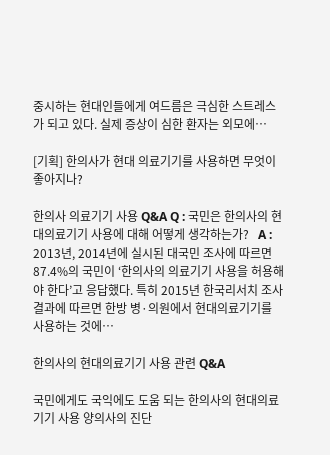중시하는 현대인들에게 여드름은 극심한 스트레스가 되고 있다. 실제 증상이 심한 환자는 외모에…

[기획] 한의사가 현대 의료기기를 사용하면 무엇이 좋아지나?

한의사 의료기기 사용 Q&A Q : 국민은 한의사의 현대의료기기 사용에 대해 어떻게 생각하는가?   A : 2013년, 2014년에 실시된 대국민 조사에 따르면 87.4%의 국민이 ‘한의사의 의료기기 사용을 허용해야 한다’고 응답했다. 특히 2015년 한국리서치 조사결과에 따르면 한방 병·의원에서 현대의료기기를 사용하는 것에…

한의사의 현대의료기기 사용 관련 Q&A

국민에게도 국익에도 도움 되는 한의사의 현대의료기기 사용 양의사의 진단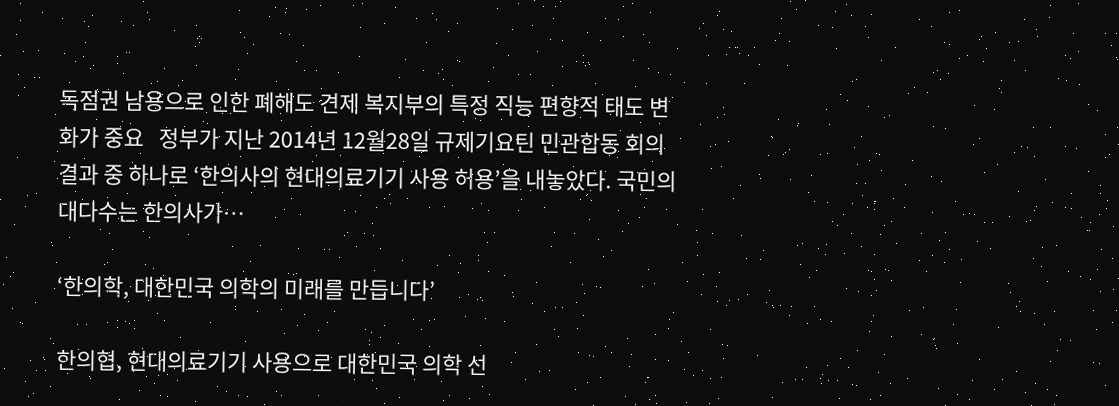독점권 남용으로 인한 폐해도 견제 복지부의 특정 직능 편향적 태도 변화가 중요   정부가 지난 2014년 12월28일 규제기요틴 민관합동 회의 결과 중 하나로 ‘한의사의 현대의료기기 사용 허용’을 내놓았다. 국민의 대다수는 한의사가…

‘한의학, 대한민국 의학의 미래를 만듭니다’

한의협, 현대의료기기 사용으로 대한민국 의학 선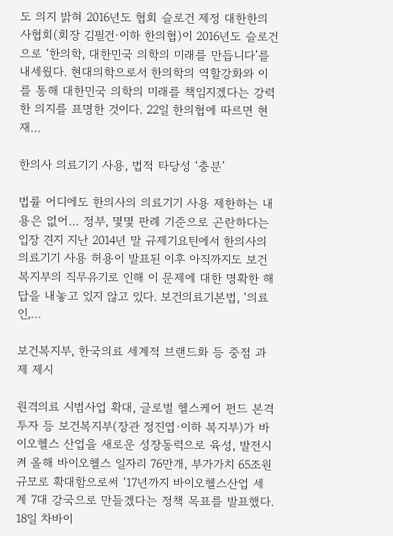도 의지 밝혀 2016년도 협회 슬로건 제정 대한한의사협회(회장 김필건·이하 한의협)이 2016년도 슬로건으로 ‘한의학, 대한민국 의학의 미래를 만듭니다’를 내세웠다. 현대의학으로서 한의학의 역할강화와 이를 통해 대한민국 의학의 미래를 책임지겠다는 강력한 의지를 표명한 것이다. 22일 한의협에 따르면 현재…

한의사 의료기기 사용, 법적 타당성 ‘충분’

법률 어디에도 한의사의 의료기기 사용 제한하는 내용은 없어… 정부, 몇몇 판례 기준으로 곤란하다는 입장 견지 지난 2014년 말 규제기요틴에서 한의사의 의료기기 사용 허용이 발표된 이후 아직까지도 보건복지부의 직무유기로 인해 이 문제에 대한 명확한 해답을 내놓고 있지 않고 있다. 보건의료기본법, ‘의료인,…

보건복지부, 한국의료 세계적 브랜드화 등 중점 과제 제시

원격의료 시범사업 확대, 글로벌 헬스케어 펀드 본격 투자 등 보건복지부(장관 정진엽·이하 복지부)가 바이오헬스 산업을 새로운 성장동력으로 육성, 발전시켜 올해 바이오헬스 일자리 76만개, 부가가치 65조원 규모로 확대함으로써 ‘17년까지 바이오헬스산업 세계 7대 강국으로 만들겠다는 정책 목표를 발표했다. 18일 차바이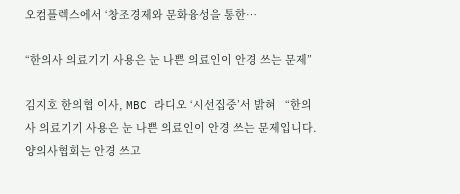오컴플렉스에서 ‘창조경제와 문화융성을 통한…

“한의사 의료기기 사용은 눈 나쁜 의료인이 안경 쓰는 문제”

김지호 한의협 이사, MBC 라디오 ‘시선집중’서 밝혀   “한의사 의료기기 사용은 눈 나쁜 의료인이 안경 쓰는 문제입니다. 양의사협회는 안경 쓰고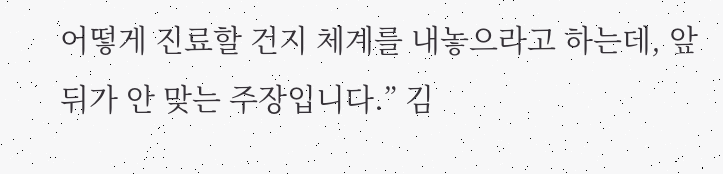어떻게 진료할 건지 체계를 내놓으라고 하는데, 앞뒤가 안 맞는 주장입니다.” 김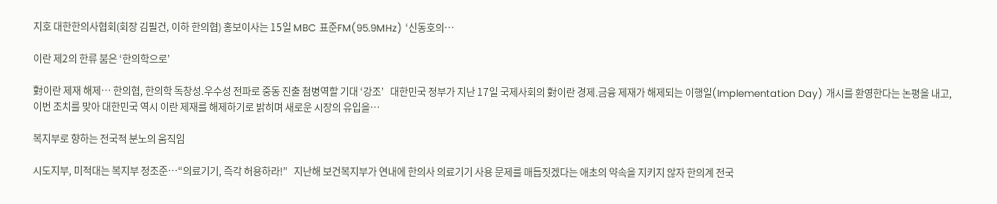지호 대한한의사협회(회장 김필건, 이하 한의협) 홍보이사는 15일 MBC 표준FM(95.9MHz) ‘신동호의…

이란 제2의 한류 붐은 ‘한의학으로’

對이란 제재 해제… 한의협, 한의학 독창성․우수성 전파로 중동 진출 첨병역할 기대 ‘강조’   대한민국 정부가 지난 17일 국제사회의 對이란 경제․금융 제재가 해제되는 이행일(Implementation Day) 개시를 환영한다는 논평을 내고, 이번 조치를 맞아 대한민국 역시 이란 제재를 해제하기로 밝히며 새로운 시장의 유입을…

복지부로 향하는 전국적 분노의 움직임

시도지부, 미적대는 복지부 정조준…“의료기기, 즉각 허용하라!”   지난해 보건복지부가 연내에 한의사 의료기기 사용 문제를 매듭짓겠다는 애초의 약속을 지키지 않자 한의계 전국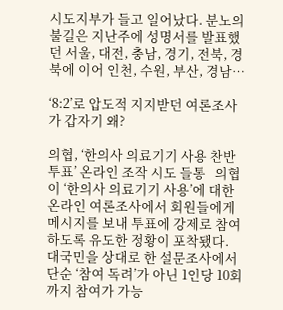시도지부가 들고 일어났다. 분노의 불길은 지난주에 성명서를 발표했던 서울, 대전, 충남, 경기, 전북, 경북에 이어 인천, 수원, 부산, 경남…

‘8:2’로 압도적 지지받던 여론조사가 갑자기 왜?

의협, ‘한의사 의료기기 사용 찬반투표’ 온라인 조작 시도 들통   의협이 ‘한의사 의료기기 사용’에 대한 온라인 여론조사에서 회원들에게 메시지를 보내 투표에 강제로 참여하도록 유도한 정황이 포착됐다. 대국민을 상대로 한 설문조사에서 단순 ‘참여 독려’가 아닌 1인당 10회까지 참여가 가능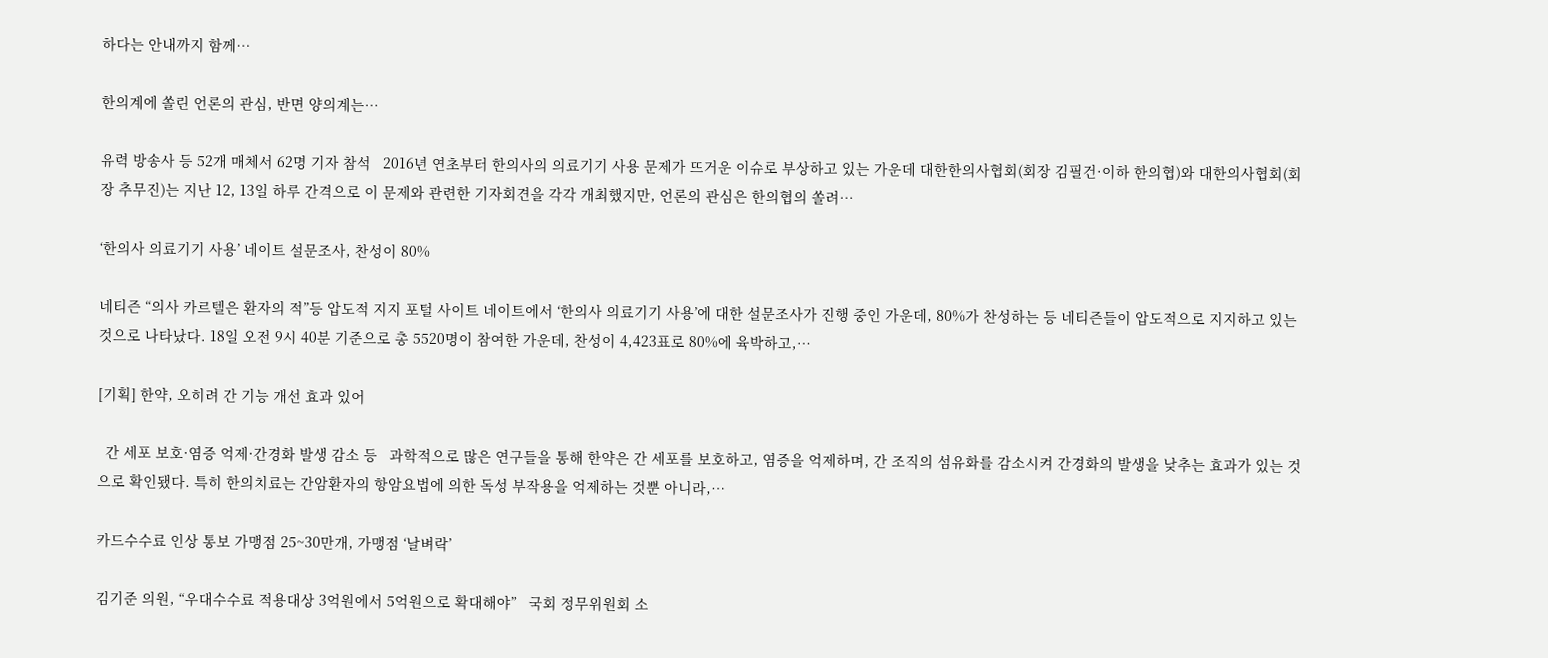하다는 안내까지 함께…

한의계에 쏠린 언론의 관심, 반면 양의계는…

유력 방송사 등 52개 매체서 62명 기자 참석   2016년 연초부터 한의사의 의료기기 사용 문제가 뜨거운 이슈로 부상하고 있는 가운데 대한한의사협회(회장 김필건·이하 한의협)와 대한의사협회(회장 추무진)는 지난 12, 13일 하루 간격으로 이 문제와 관련한 기자회견을 각각 개최했지만, 언론의 관심은 한의협의 쏠려…

‘한의사 의료기기 사용’ 네이트 설문조사, 찬성이 80%

네티즌 “의사 카르텔은 환자의 적”등 압도적 지지 포털 사이트 네이트에서 ‘한의사 의료기기 사용’에 대한 설문조사가 진행 중인 가운데, 80%가 찬성하는 등 네티즌들이 압도적으로 지지하고 있는 것으로 나타났다. 18일 오전 9시 40분 기준으로 총 5520명이 참여한 가운데, 찬성이 4,423표로 80%에 육박하고,…

[기획] 한약, 오히려 간 기능 개선 효과 있어

  간 세포 보호·염증 억제·간경화 발생 감소 등   과학적으로 많은 연구들을 통해 한약은 간 세포를 보호하고, 염증을 억제하며, 간 조직의 섬유화를 감소시켜 간경화의 발생을 낮추는 효과가 있는 것으로 확인됐다. 특히 한의치료는 간암환자의 항암요법에 의한 독성 부작용을 억제하는 것뿐 아니라,…

카드수수료 인상 통보 가맹점 25~30만개, 가맹점 ‘날벼락’

김기준 의원, “우대수수료 적용대상 3억원에서 5억원으로 확대해야”   국회 정무위원회 소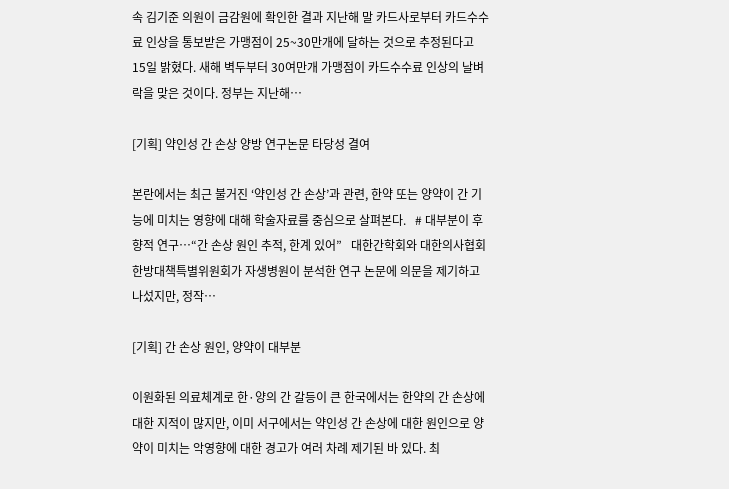속 김기준 의원이 금감원에 확인한 결과 지난해 말 카드사로부터 카드수수료 인상을 통보받은 가맹점이 25~30만개에 달하는 것으로 추정된다고 15일 밝혔다. 새해 벽두부터 30여만개 가맹점이 카드수수료 인상의 날벼락을 맞은 것이다. 정부는 지난해…

[기획] 약인성 간 손상 양방 연구논문 타당성 결여

본란에서는 최근 불거진 ‘약인성 간 손상’과 관련, 한약 또는 양약이 간 기능에 미치는 영향에 대해 학술자료를 중심으로 살펴본다.   # 대부분이 후향적 연구…“간 손상 원인 추적, 한계 있어”   대한간학회와 대한의사협회 한방대책특별위원회가 자생병원이 분석한 연구 논문에 의문을 제기하고 나섰지만, 정작…

[기획] 간 손상 원인, 양약이 대부분

이원화된 의료체계로 한·양의 간 갈등이 큰 한국에서는 한약의 간 손상에 대한 지적이 많지만, 이미 서구에서는 약인성 간 손상에 대한 원인으로 양약이 미치는 악영향에 대한 경고가 여러 차례 제기된 바 있다. 최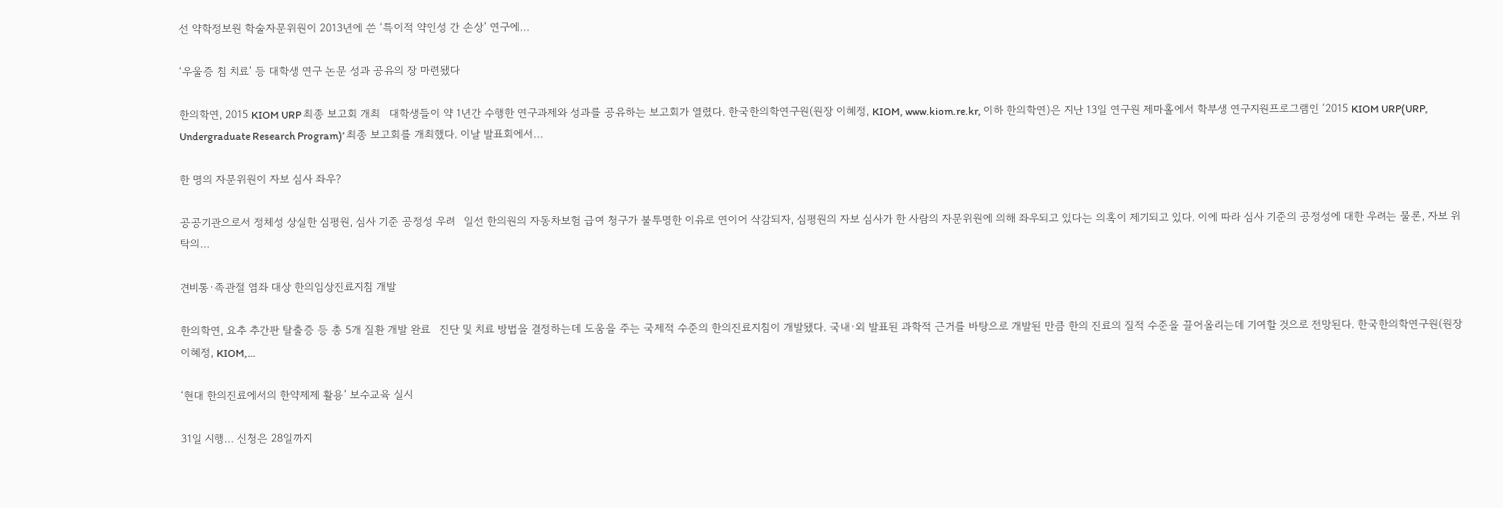선 약학정보원 학술자문위원이 2013년에 쓴 ‘특이적 약인성 간 손상’ 연구에…

‘우울증 침 치료’ 등 대학생 연구 논문 성과 공유의 장 마련됐다

한의학연, 2015 KIOM URP 최종 보고회 개최   대학생들이 약 1년간 수행한 연구과제와 성과를 공유하는 보고회가 열렸다. 한국한의학연구원(원장 이혜정, KIOM, www.kiom.re.kr, 이하 한의학연)은 지난 13일 연구원 제마홀에서 학부생 연구지원프로그램인 ‘2015 KIOM URP(URP, Undergraduate Research Program)’ 최종 보고회를 개최했다. 이날 발표회에서…

한 명의 자문위원이 자보 심사 좌우?

공공기관으로서 정체성 상실한 심평원, 심사 기준 공정성 우려   일선 한의원의 자동차보험 급여 청구가 불투명한 이유로 연이어 삭감되자, 심평원의 자보 심사가 한 사람의 자문위원에 의해 좌우되고 있다는 의혹이 제기되고 있다. 이에 따라 심사 기준의 공정성에 대한 우려는 물론, 자보 위탁의…

견비통·족관절 염좌 대상 한의임상진료지침 개발

한의학연, 요추 추간판 탈출증 등 총 5개 질환 개발 완료   진단 및 치료 방법을 결정하는데 도움을 주는 국제적 수준의 한의진료지침이 개발됐다. 국내·외 발표된 과학적 근거를 바탕으로 개발된 만큼 한의 진료의 질적 수준을 끌어올리는데 기여할 것으로 전망된다. 한국한의학연구원(원장 이혜정, KIOM,…

‘현대 한의진료에서의 한약제제 활용’ 보수교육 실시

31일 시행… 신청은 28일까지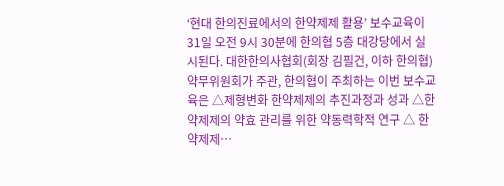‘현대 한의진료에서의 한약제제 활용’ 보수교육이 31일 오전 9시 30분에 한의협 5층 대강당에서 실시된다. 대한한의사협회(회장 김필건, 이하 한의협) 약무위원회가 주관, 한의협이 주최하는 이번 보수교육은 △제형변화 한약제제의 추진과정과 성과 △한약제제의 약효 관리를 위한 약동력학적 연구 △ 한약제제…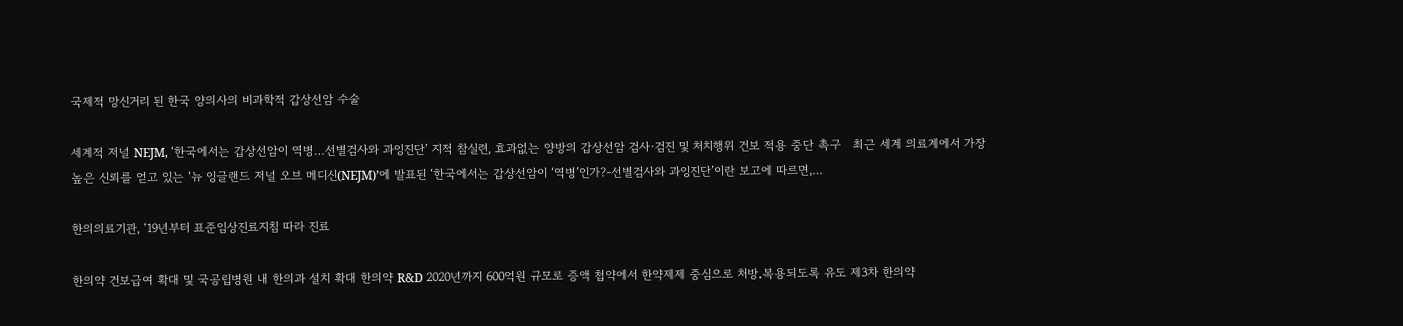국제적 망신거리 된 한국 양의사의 비과학적 갑상선암 수술

세계적 저널 NEJM, ‘한국에서는 갑상선암이 역병…선별검사와 과잉진단’ 지적 참실련, 효과없는 양방의 갑상선암 검사·검진 및 처치행위 건보 적용 중단 촉구   최근 세계 의료계에서 가장 높은 신뢰를 얻고 있는 ‘뉴 잉글랜드 저널 오브 메디신(NEJM)’에 발표된 ‘한국에서는 갑상선암이 ‘역병’인가?-선별검사와 과잉진단’이란 보고에 따르면,…

한의의료기관, ‘19년부터 표준임상진료지침 따라 진료

한의약 건보급여 확대 및 국공립병원 내 한의과 설치 확대 한의약 R&D 2020년까지 600억원 규모로 증액 첩약에서 한약제제 중심으로 처방․복용되도록 유도 제3차 한의약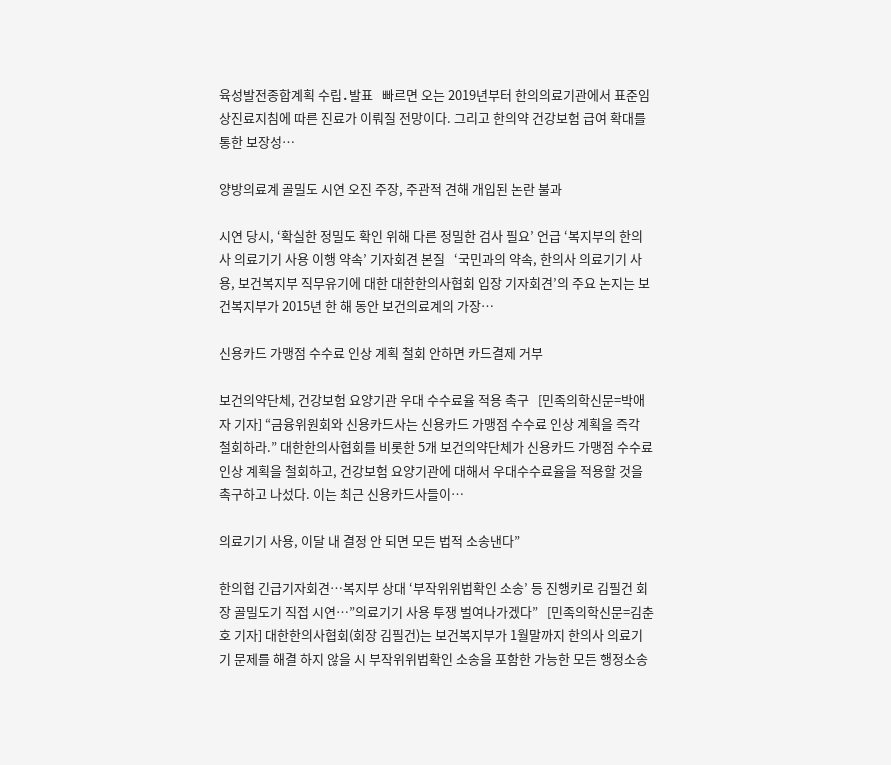육성발전종합계획 수립․발표   빠르면 오는 2019년부터 한의의료기관에서 표준임상진료지침에 따른 진료가 이뤄질 전망이다. 그리고 한의약 건강보험 급여 확대를 통한 보장성…

양방의료계 골밀도 시연 오진 주장, 주관적 견해 개입된 논란 불과

시연 당시, ‘확실한 정밀도 확인 위해 다른 정밀한 검사 필요’ 언급 ‘복지부의 한의사 의료기기 사용 이행 약속’ 기자회견 본질   ‘국민과의 약속, 한의사 의료기기 사용, 보건복지부 직무유기에 대한 대한한의사협회 입장 기자회견’의 주요 논지는 보건복지부가 2015년 한 해 동안 보건의료계의 가장…

신용카드 가맹점 수수료 인상 계획 철회 안하면 카드결제 거부

보건의약단체, 건강보험 요양기관 우대 수수료율 적용 촉구   [민족의학신문=박애자 기자] “금융위원회와 신용카드사는 신용카드 가맹점 수수료 인상 계획을 즉각 철회하라.” 대한한의사협회를 비롯한 5개 보건의약단체가 신용카드 가맹점 수수료 인상 계획을 철회하고, 건강보험 요양기관에 대해서 우대수수료율을 적용할 것을 촉구하고 나섰다. 이는 최근 신용카드사들이…

의료기기 사용, 이달 내 결정 안 되면 모든 법적 소송낸다”

한의협 긴급기자회견…복지부 상대 ‘부작위위법확인 소송’ 등 진행키로 김필건 회장 골밀도기 직접 시연…”의료기기 사용 투쟁 벌여나가겠다”   [민족의학신문=김춘호 기자] 대한한의사협회(회장 김필건)는 보건복지부가 1월말까지 한의사 의료기기 문제를 해결 하지 않을 시 부작위위법확인 소송을 포함한 가능한 모든 행정소송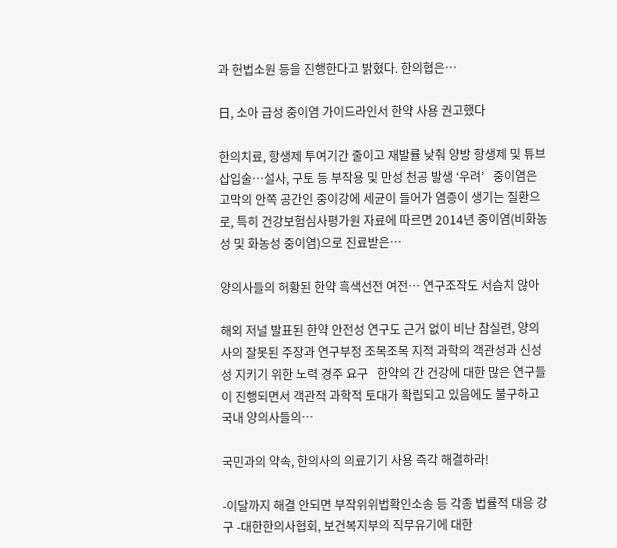과 헌법소원 등을 진행한다고 밝혔다. 한의협은…

日, 소아 급성 중이염 가이드라인서 한약 사용 권고했다

한의치료, 항생제 투여기간 줄이고 재발률 낮춰 양방 항생제 및 튜브 삽입술…설사, 구토 등 부작용 및 만성 천공 발생 ‘우려’   중이염은 고막의 안쪽 공간인 중이강에 세균이 들어가 염증이 생기는 질환으로, 특히 건강보험심사평가원 자료에 따르면 2014년 중이염(비화농성 및 화농성 중이염)으로 진료받은…

양의사들의 허황된 한약 흑색선전 여전… 연구조작도 서슴치 않아

해외 저널 발표된 한약 안전성 연구도 근거 없이 비난 참실련, 양의사의 잘못된 주장과 연구부정 조목조목 지적 과학의 객관성과 신성성 지키기 위한 노력 경주 요구   한약의 간 건강에 대한 많은 연구들이 진행되면서 객관적 과학적 토대가 확립되고 있음에도 불구하고 국내 양의사들의…

국민과의 약속, 한의사의 의료기기 사용 즉각 해결하라!

-이달까지 해결 안되면 부작위위법확인소송 등 각종 법률적 대응 강구 -대한한의사협회, 보건복지부의 직무유기에 대한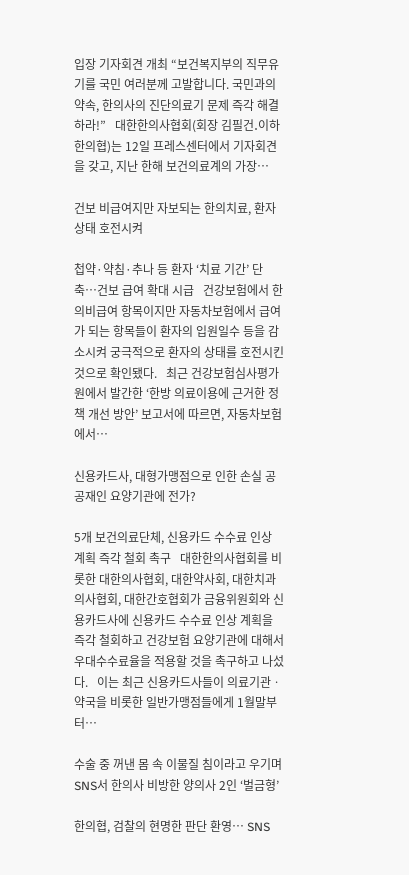입장 기자회견 개최 “보건복지부의 직무유기를 국민 여러분께 고발합니다. 국민과의 약속, 한의사의 진단의료기 문제 즉각 해결하라!”   대한한의사협회(회장 김필건․이하 한의협)는 12일 프레스센터에서 기자회견을 갖고, 지난 한해 보건의료계의 가장…

건보 비급여지만 자보되는 한의치료, 환자 상태 호전시켜

첩약·약침·추나 등 환자 ‘치료 기간’ 단축…건보 급여 확대 시급   건강보험에서 한의비급여 항목이지만 자동차보험에서 급여가 되는 항목들이 환자의 입원일수 등을 감소시켜 궁극적으로 환자의 상태를 호전시킨 것으로 확인됐다.   최근 건강보험심사평가원에서 발간한 ‘한방 의료이용에 근거한 정책 개선 방안’ 보고서에 따르면, 자동차보험에서…

신용카드사, 대형가맹점으로 인한 손실 공공재인 요양기관에 전가?

5개 보건의료단체, 신용카드 수수료 인상 계획 즉각 철회 촉구   대한한의사협회를 비롯한 대한의사협회, 대한약사회, 대한치과의사협회, 대한간호협회가 금융위원회와 신용카드사에 신용카드 수수료 인상 계획을 즉각 철회하고 건강보험 요양기관에 대해서 우대수수료율을 적용할 것을 촉구하고 나섰다.   이는 최근 신용카드사들이 의료기관ㆍ약국을 비롯한 일반가맹점들에게 1월말부터…

수술 중 꺼낸 몸 속 이물질 침이라고 우기며 SNS서 한의사 비방한 양의사 2인 ‘벌금형’

한의협, 검찰의 현명한 판단 환영… SNS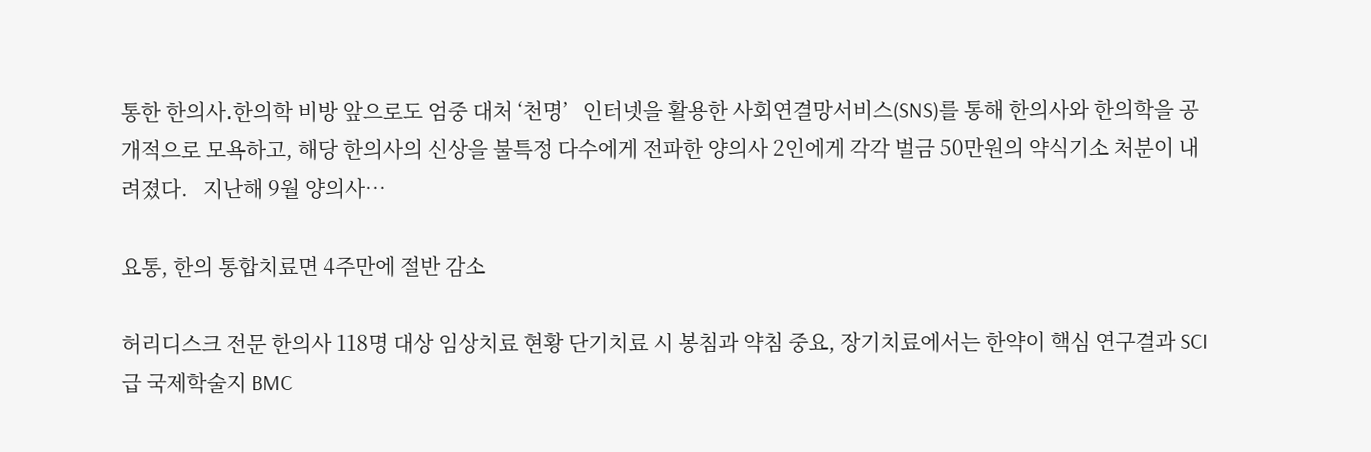통한 한의사․한의학 비방 앞으로도 엄중 대처 ‘천명’   인터넷을 활용한 사회연결망서비스(SNS)를 통해 한의사와 한의학을 공개적으로 모욕하고, 해당 한의사의 신상을 불특정 다수에게 전파한 양의사 2인에게 각각 벌금 50만원의 약식기소 처분이 내려졌다.   지난해 9월 양의사…

요통, 한의 통합치료면 4주만에 절반 감소

허리디스크 전문 한의사 118명 대상 임상치료 현황 단기치료 시 봉침과 약침 중요, 장기치료에서는 한약이 핵심 연구결과 SCI급 국제학술지 BMC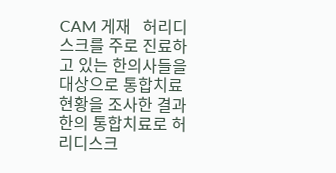CAM 게재   허리디스크를 주로 진료하고 있는 한의사들을 대상으로 통합치료 현황을 조사한 결과 한의 통합치료로 허리디스크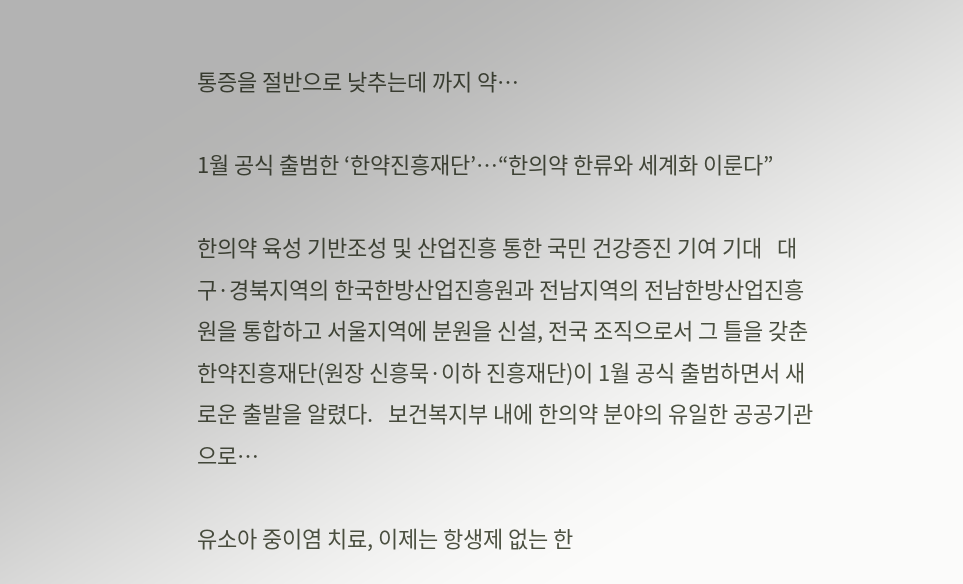통증을 절반으로 낮추는데 까지 약…

1월 공식 출범한 ‘한약진흥재단’…“한의약 한류와 세계화 이룬다”

한의약 육성 기반조성 및 산업진흥 통한 국민 건강증진 기여 기대   대구·경북지역의 한국한방산업진흥원과 전남지역의 전남한방산업진흥원을 통합하고 서울지역에 분원을 신설, 전국 조직으로서 그 틀을 갖춘 한약진흥재단(원장 신흥묵·이하 진흥재단)이 1월 공식 출범하면서 새로운 출발을 알렸다.   보건복지부 내에 한의약 분야의 유일한 공공기관으로…

유소아 중이염 치료, 이제는 항생제 없는 한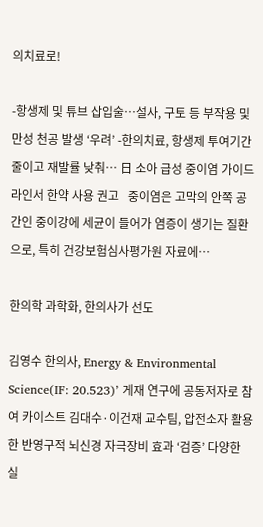의치료로!

-항생제 및 튜브 삽입술…설사, 구토 등 부작용 및 만성 천공 발생 ‘우려’ -한의치료, 항생제 투여기간 줄이고 재발률 낮춰… 日 소아 급성 중이염 가이드라인서 한약 사용 권고   중이염은 고막의 안쪽 공간인 중이강에 세균이 들어가 염증이 생기는 질환으로, 특히 건강보험심사평가원 자료에…

한의학 과학화, 한의사가 선도

김영수 한의사, Energy & Environmental Science(IF: 20.523)’ 게재 연구에 공동저자로 참여 카이스트 김대수·이건재 교수팀, 압전소자 활용한 반영구적 뇌신경 자극장비 효과 ‘검증’ 다양한 실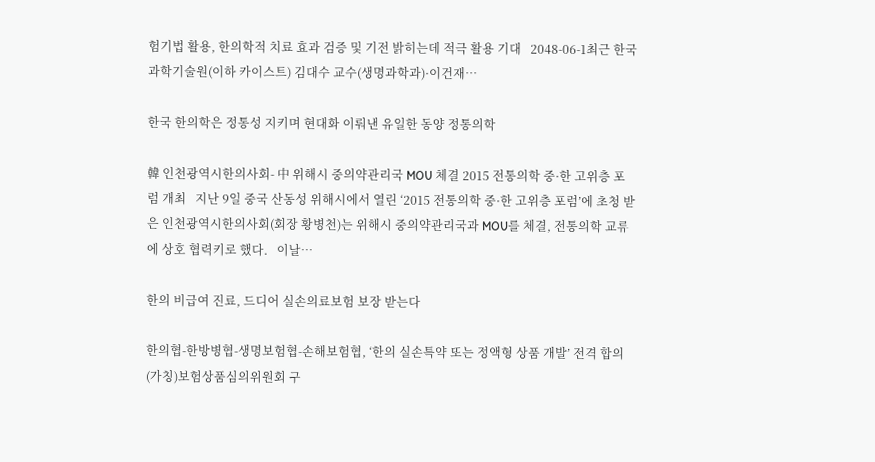험기법 활용, 한의학적 치료 효과 검증 및 기전 밝히는데 적극 활용 기대   2048-06-1최근 한국과학기술원(이하 카이스트) 김대수 교수(생명과학과)·이건재…

한국 한의학은 정통성 지키며 현대화 이뤄낸 유일한 동양 정통의학

韓 인천광역시한의사회- 中 위해시 중의약관리국 MOU 체결 2015 전통의학 중·한 고위층 포럼 개최   지난 9일 중국 산동성 위해시에서 열린 ‘2015 전통의학 중·한 고위층 포럼’에 초청 받은 인천광역시한의사회(회장 황병천)는 위해시 중의약관리국과 MOU를 체결, 전통의학 교류에 상호 협력키로 했다.   이날…

한의 비급여 진료, 드디어 실손의료보험 보장 받는다

한의협-한방병협-생명보험협-손해보험협, ‘한의 실손특약 또는 정액형 상품 개발’ 전격 합의 (가칭)보험상품심의위원회 구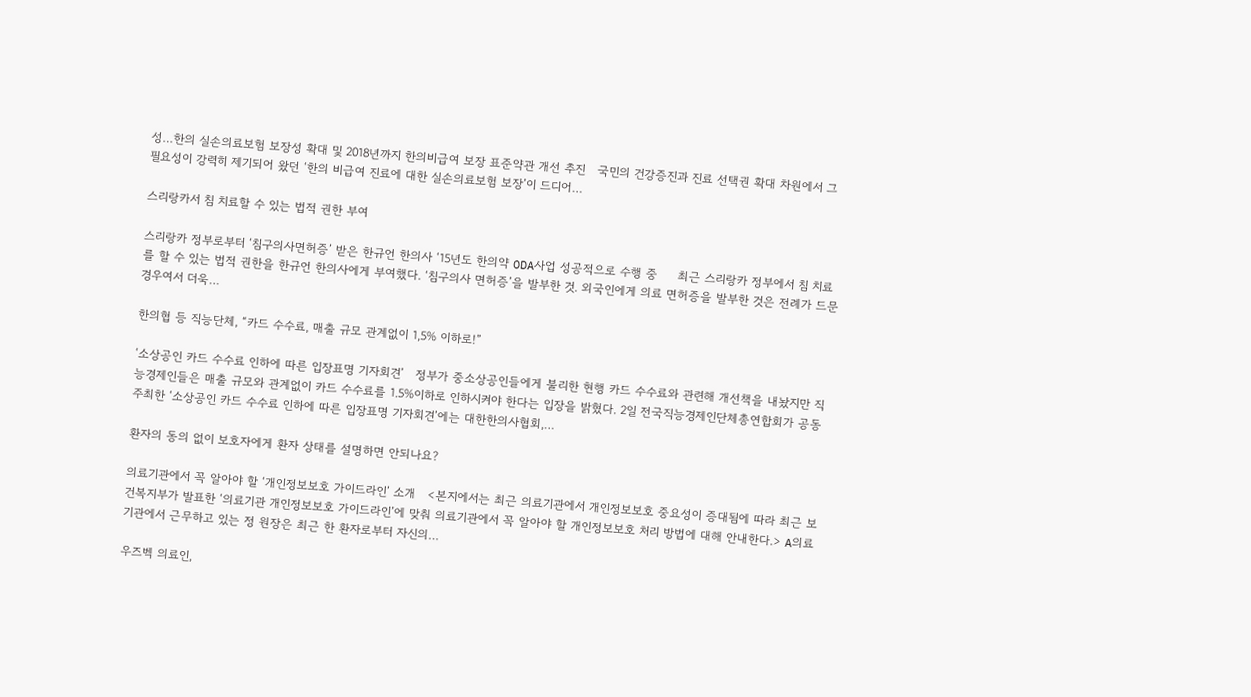성…한의 실손의료보험 보장성 확대 및 2018년까지 한의비급여 보장 표준약관 개선 추진   국민의 건강증진과 진료 선택권 확대 차원에서 그 필요성이 강력히 제기되어 왔던 ‘한의 비급여 진료에 대한 실손의료보험 보장’이 드디어…

스리랑카서 침 치료할 수 있는 법적 권한 부여

스리랑카 정부로부터 ‘침구의사면허증’ 받은 한규언 한의사 ‘15년도 한의약 ODA사업 성공적으로 수행 중     최근 스리랑카 정부에서 침 치료를 할 수 있는 법적 권한을 한규언 한의사에게 부여했다. ‘침구의사 면허증’을 발부한 것. 외국인에게 의료 면허증을 발부한 것은 전례가 드문 경우여서 더욱…

한의협 등 직능단체, “카드 수수료, 매출 규모 관계없이 1,5% 이하로!”

‘소상공인 카드 수수료 인하에 따른 입장표명 기자회견’   정부가 중소상공인들에게 불리한 현행 카드 수수료와 관련해 개선책을 내놨지만 직능경제인들은 매출 규모와 관계없이 카드 수수료를 1.5%이하로 인하시켜야 한다는 입장을 밝혔다. 2일 전국직능경제인단체총연합회가 공동 주최한 ‘소상공인 카드 수수료 인하에 따른 입장표명 기자회견’에는 대한한의사협회,…

환자의 동의 없이 보호자에게 환자 상태를 설명하면 안되나요?

의료기관에서 꼭 알아야 할 ‘개인정보보호 가이드라인’ 소개   <본지에서는 최근 의료기관에서 개인정보보호 중요성이 증대됨에 따라 최근 보건복지부가 발표한 ‘의료기관 개인정보보호 가이드라인’에 맞춰 의료기관에서 꼭 알아야 할 개인정보보호 처리 방법에 대해 안내한다.> A의료기관에서 근무하고 있는 정 원장은 최근 한 환자로부터 자신의…

우즈벡 의료인,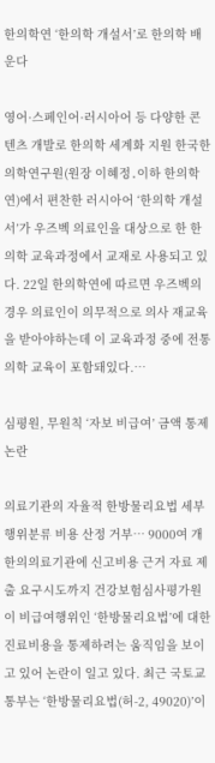한의학연 ‘한의학 개설서’로 한의학 배운다

영어·스페인어·러시아어 등 다양한 콘텐츠 개발로 한의학 세계화 지원 한국한의학연구원(원장 이혜정․이하 한의학연)에서 편찬한 러시아어 ‘한의학 개설서’가 우즈벡 의료인을 대상으로 한 한의학 교육과정에서 교재로 사용되고 있다. 22일 한의학연에 따르면 우즈벡의 경우 의료인이 의무적으로 의사 재교육을 받아야하는데 이 교육과정 중에 전통의학 교육이 포함돼있다.…

심평원, 무원칙 ‘자보 비급여’ 금액 통제 논란

의료기관의 자율적 한방물리요법 세부 행위분류 비용 산정 거부… 9000여 개 한의의료기관에 신고비용 근거 자료 제출 요구시도까지 건강보험심사평가원이 비급여행위인 ‘한방물리요법’에 대한 진료비용을 통제하려는 움직임을 보이고 있어 논란이 일고 있다. 최근 국토교통부는 ‘한방물리요법(허-2, 49020)’이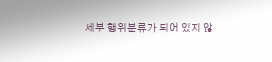세부 행위분류가 되어 있지 않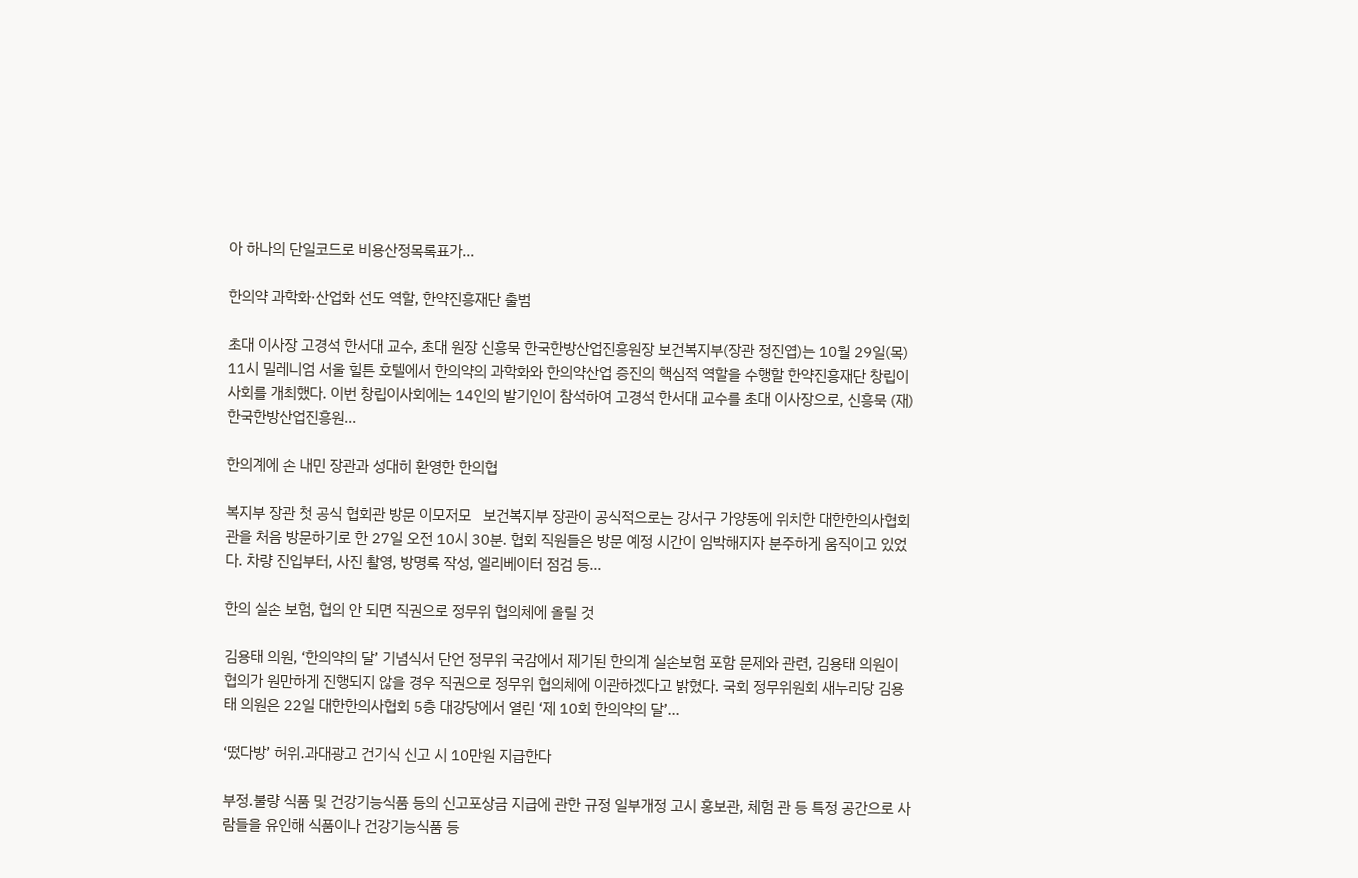아 하나의 단일코드로 비용산정목록표가…

한의약 과학화·산업화 선도 역할, 한약진흥재단 출범

초대 이사장 고경석 한서대 교수, 초대 원장 신흥묵 한국한방산업진흥원장 보건복지부(장관 정진엽)는 10월 29일(목) 11시 밀레니엄 서울 힐튼 호텔에서 한의약의 과학화와 한의약산업 증진의 핵심적 역할을 수행할 한약진흥재단 창립이사회를 개최했다. 이번 창립이사회에는 14인의 발기인이 참석하여 고경석 한서대 교수를 초대 이사장으로, 신흥묵 (재)한국한방산업진흥원…

한의계에 손 내민 장관과 성대히 환영한 한의협

복지부 장관 첫 공식 협회관 방문 이모저모   보건복지부 장관이 공식적으로는 강서구 가양동에 위치한 대한한의사협회관을 처음 방문하기로 한 27일 오전 10시 30분. 협회 직원들은 방문 예정 시간이 임박해지자 분주하게 움직이고 있었다. 차량 진입부터, 사진 촬영, 방명록 작성, 엘리베이터 점검 등…

한의 실손 보험, 협의 안 되면 직권으로 정무위 협의체에 올릴 것

김용태 의원, ‘한의약의 달’ 기념식서 단언 정무위 국감에서 제기된 한의계 실손보험 포함 문제와 관련, 김용태 의원이 협의가 원만하게 진행되지 않을 경우 직권으로 정무위 협의체에 이관하겠다고 밝혔다. 국회 정무위원회 새누리당 김용태 의원은 22일 대한한의사협회 5층 대강당에서 열린 ‘제 10회 한의약의 달’…

‘떴다방’ 허위․과대광고 건기식 신고 시 10만원 지급한다

부정․불량 식품 및 건강기능식품 등의 신고포상금 지급에 관한 규정 일부개정 고시 홍보관, 체험 관 등 특정 공간으로 사람들을 유인해 식품이나 건강기능식품 등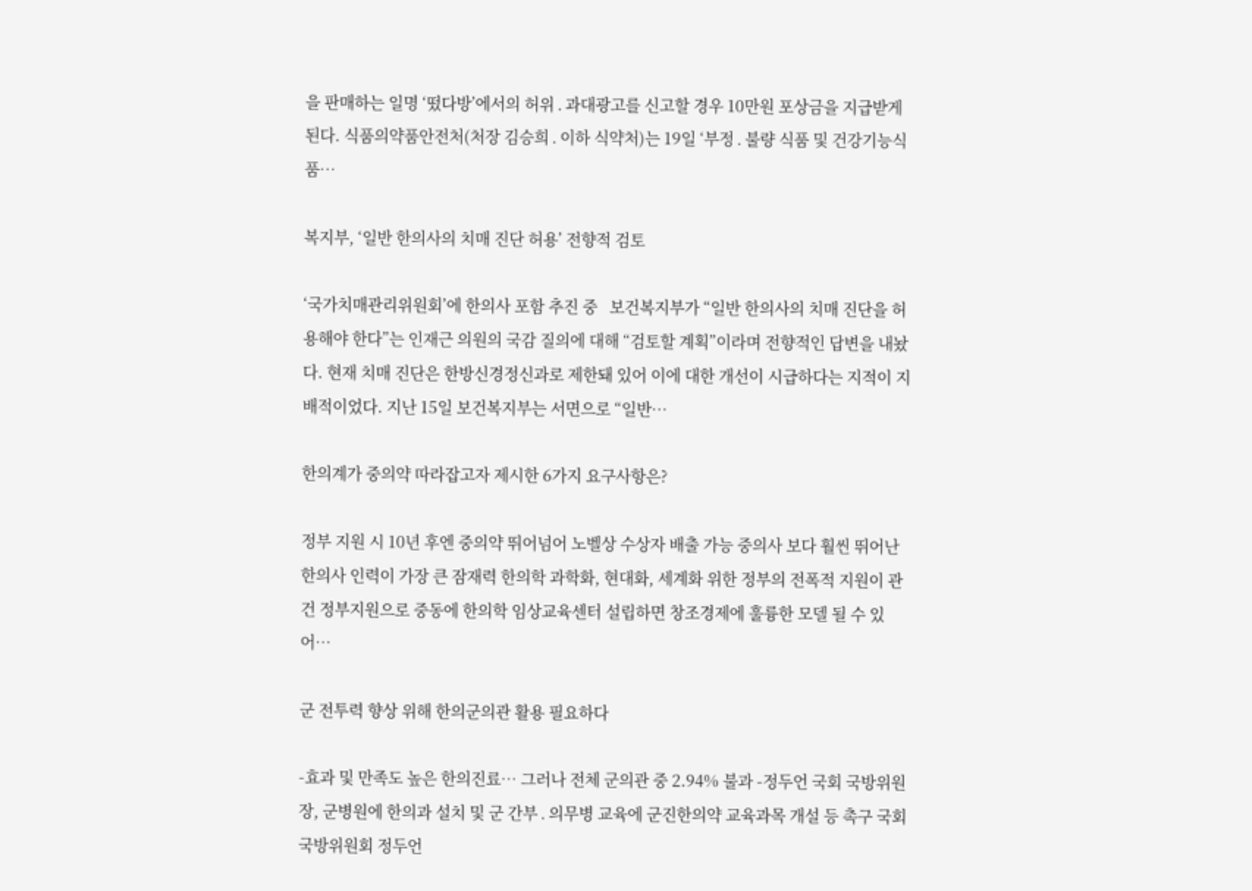을 판매하는 일명 ‘떴다방’에서의 허위․과대광고를 신고할 경우 10만원 포상금을 지급받게 된다. 식품의약품안전처(처장 김승희․이하 식약처)는 19일 ‘부정․불량 식품 및 건강기능식품…

복지부, ‘일반 한의사의 치매 진단 허용’ 전향적 검토

‘국가치매관리위원회’에 한의사 포함 추진 중   보건복지부가 “일반 한의사의 치매 진단을 허용해야 한다”는 인재근 의원의 국감 질의에 대해 “검토할 계획”이라며 전향적인 답변을 내놨다. 현재 치매 진단은 한방신경정신과로 제한돼 있어 이에 대한 개선이 시급하다는 지적이 지배적이었다. 지난 15일 보건복지부는 서면으로 “일반…

한의계가 중의약 따라잡고자 제시한 6가지 요구사항은?

정부 지원 시 10년 후엔 중의약 뛰어넘어 노벨상 수상자 배출 가능 중의사 보다 훨씬 뛰어난 한의사 인력이 가장 큰 잠재력 한의학 과학화, 현대화, 세계화 위한 정부의 전폭적 지원이 관건 정부지원으로 중동에 한의학 임상교육센터 설립하면 창조경제에 훌륭한 모델 될 수 있어…

군 전투력 향상 위해 한의군의관 활용 필요하다

-효과 및 만족도 높은 한의진료… 그러나 전체 군의관 중 2.94% 불과 -정두언 국회 국방위원장, 군병원에 한의과 설치 및 군 간부․의무병 교육에 군진한의약 교육과목 개설 등 촉구 국회 국방위원회 정두언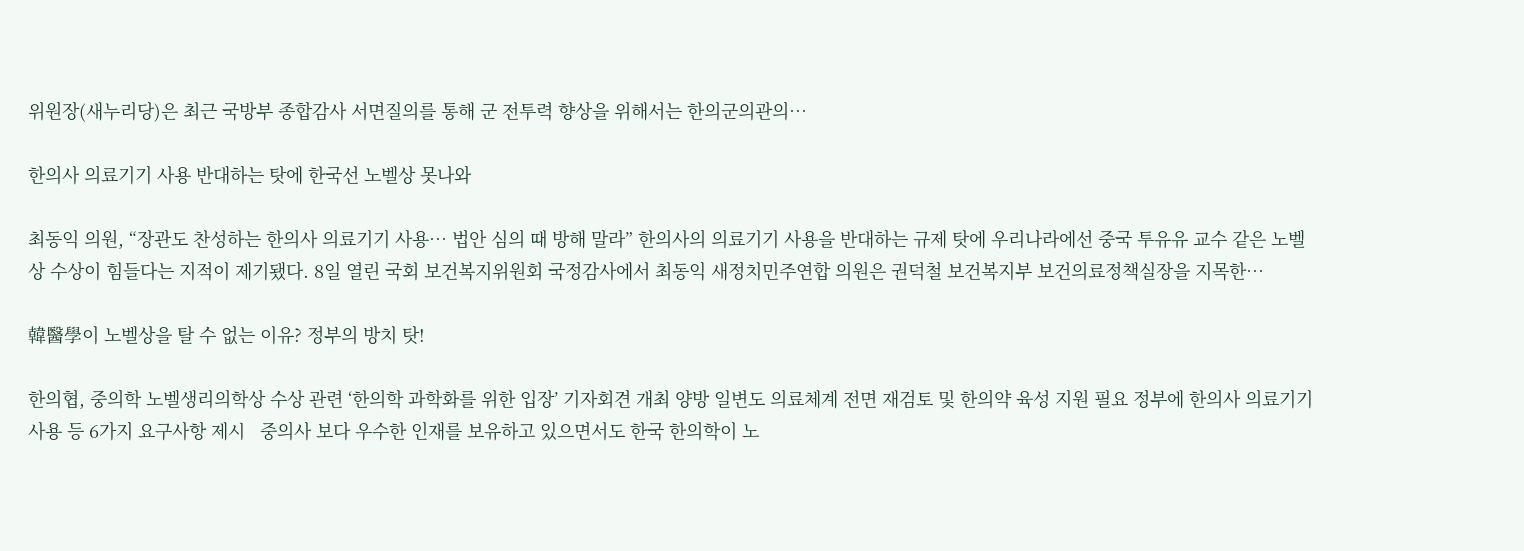위원장(새누리당)은 최근 국방부 종합감사 서면질의를 통해 군 전투력 향상을 위해서는 한의군의관의…

한의사 의료기기 사용 반대하는 탓에 한국선 노벨상 못나와

최동익 의원, “장관도 찬성하는 한의사 의료기기 사용… 법안 심의 때 방해 말라” 한의사의 의료기기 사용을 반대하는 규제 탓에 우리나라에선 중국 투유유 교수 같은 노벨상 수상이 힘들다는 지적이 제기됐다. 8일 열린 국회 보건복지위원회 국정감사에서 최동익 새정치민주연합 의원은 권덕철 보건복지부 보건의료정책실장을 지목한…

韓醫學이 노벨상을 탈 수 없는 이유? 정부의 방치 탓!

한의협, 중의학 노벨생리의학상 수상 관련 ‘한의학 과학화를 위한 입장’ 기자회견 개최 양방 일변도 의료체계 전면 재검토 및 한의약 육성 지원 필요 정부에 한의사 의료기기 사용 등 6가지 요구사항 제시   중의사 보다 우수한 인재를 보유하고 있으면서도 한국 한의학이 노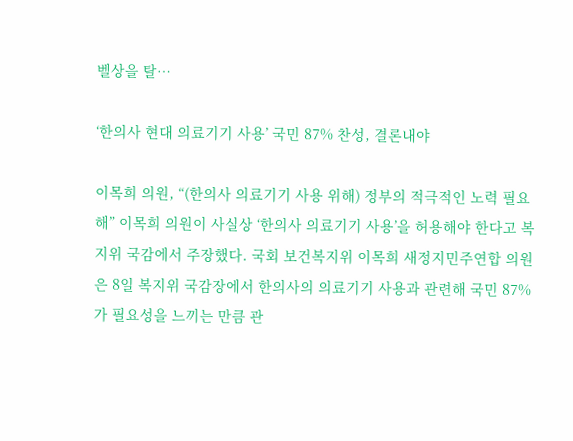벨상을 탈…

‘한의사 현대 의료기기 사용’ 국민 87% 찬성, 결론내야

이목희 의원, “(한의사 의료기기 사용 위해) 정부의 적극적인 노력 필요해” 이목희 의원이 사실상 ‘한의사 의료기기 사용’을 허용해야 한다고 복지위 국감에서 주장했다. 국회 보건복지위 이목희 새정지민주연합 의원은 8일 복지위 국감장에서 한의사의 의료기기 사용과 관련해 국민 87%가 필요성을 느끼는 만큼 관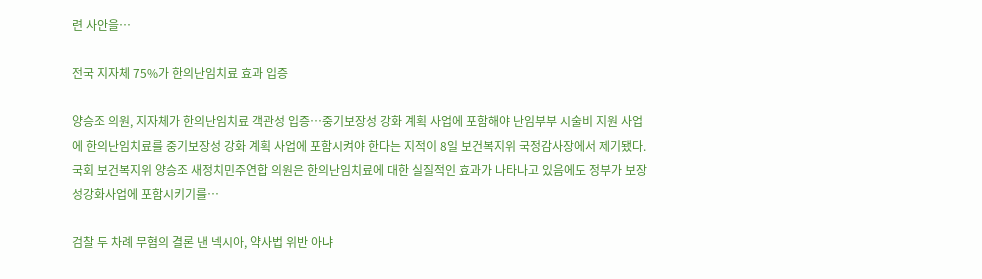련 사안을…

전국 지자체 75%가 한의난임치료 효과 입증

양승조 의원, 지자체가 한의난임치료 객관성 입증…중기보장성 강화 계획 사업에 포함해야 난임부부 시술비 지원 사업에 한의난임치료를 중기보장성 강화 계획 사업에 포함시켜야 한다는 지적이 8일 보건복지위 국정감사장에서 제기됐다. 국회 보건복지위 양승조 새정치민주연합 의원은 한의난임치료에 대한 실질적인 효과가 나타나고 있음에도 정부가 보장성강화사업에 포함시키기를…

검찰 두 차례 무혐의 결론 낸 넥시아, 약사법 위반 아냐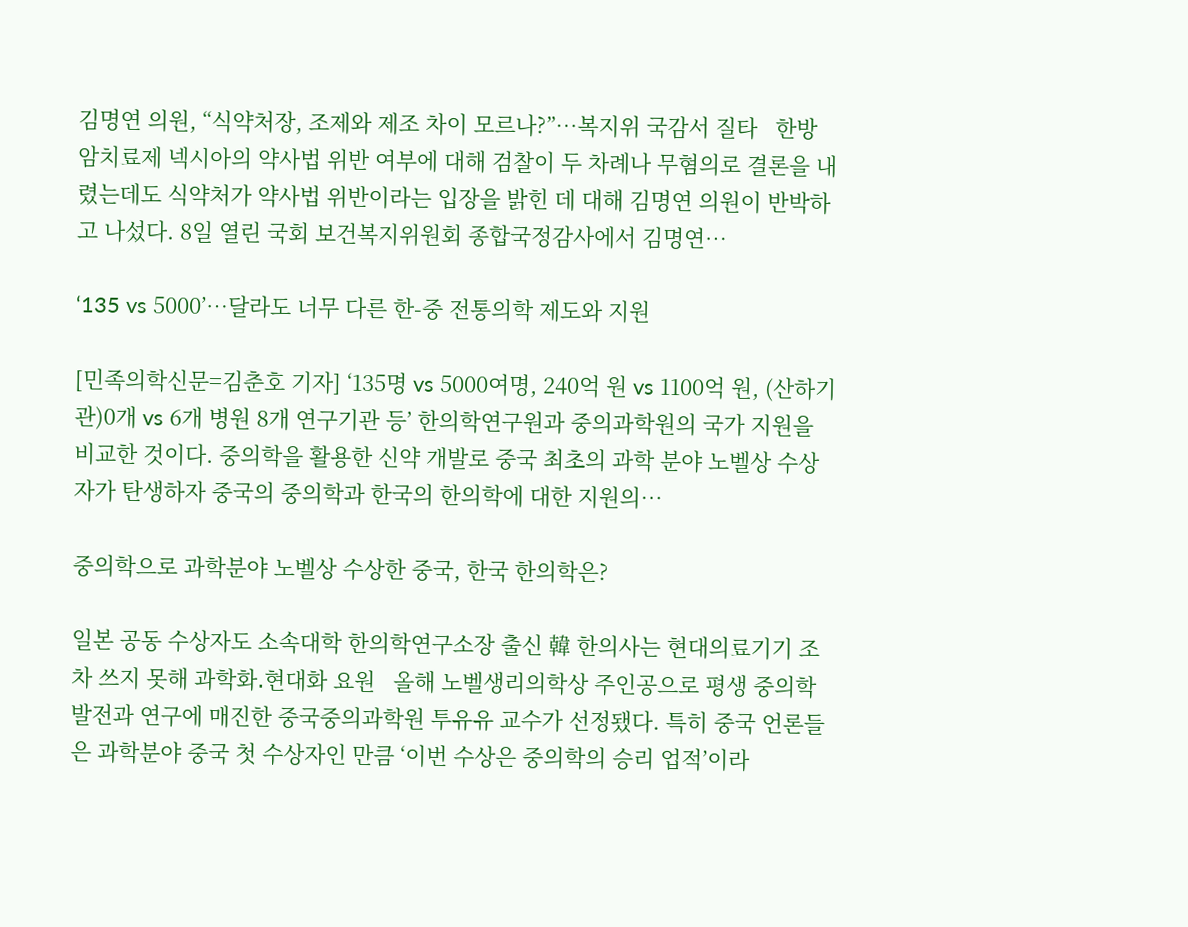김명연 의원, “식약처장, 조제와 제조 차이 모르나?”…복지위 국감서 질타   한방 암치료제 넥시아의 약사법 위반 여부에 대해 검찰이 두 차례나 무혐의로 결론을 내렸는데도 식약처가 약사법 위반이라는 입장을 밝힌 데 대해 김명연 의원이 반박하고 나섰다. 8일 열린 국회 보건복지위원회 종합국정감사에서 김명연…

‘135 vs 5000’…달라도 너무 다른 한-중 전통의학 제도와 지원

[민족의학신문=김춘호 기자] ‘135명 vs 5000여명, 240억 원 vs 1100억 원, (산하기관)0개 vs 6개 병원 8개 연구기관 등’ 한의학연구원과 중의과학원의 국가 지원을 비교한 것이다. 중의학을 활용한 신약 개발로 중국 최초의 과학 분야 노벨상 수상자가 탄생하자 중국의 중의학과 한국의 한의학에 대한 지원의…

중의학으로 과학분야 노벨상 수상한 중국, 한국 한의학은?

일본 공동 수상자도 소속대학 한의학연구소장 출신 韓 한의사는 현대의료기기 조차 쓰지 못해 과학화․현대화 요원   올해 노벨생리의학상 주인공으로 평생 중의학 발전과 연구에 매진한 중국중의과학원 투유유 교수가 선정됐다. 특히 중국 언론들은 과학분야 중국 첫 수상자인 만큼 ‘이번 수상은 중의학의 승리 업적’이라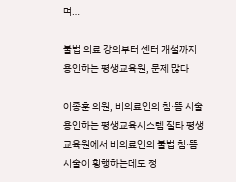며…

불법 의료 강의부터 센터 개설까지 용인하는 평생교육원, 문제 많다

이종훈 의원, 비의료인의 침·뜸 시술 용인하는 평생교육시스템 질타 평생교육원에서 비의료인의 불법 침·뜸 시술이 횡행하는데도 정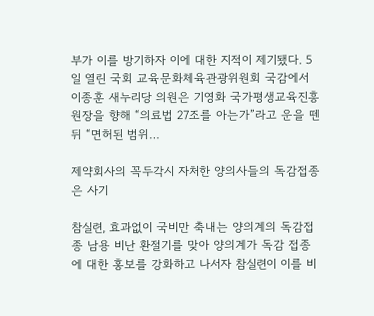부가 이를 방기하자 이에 대한 지적이 제기됐다. 5일 열린 국회 교육문화체육관광위원회 국감에서 이종훈 새누리당 의원은 기영화 국가평생교육진흥원장을 향해 “의료법 27조를 아는가”라고 운을 뗀 뒤 “면허된 범위…

제약회사의 꼭두각시 자처한 양의사들의 독감접종은 사기

참실련, 효과없이 국비만 축내는 양의계의 독감접종 남용 비난 환절기를 맞아 양의계가 독감 접종에 대한 홍보를 강화하고 나서자 참실련이 이를 비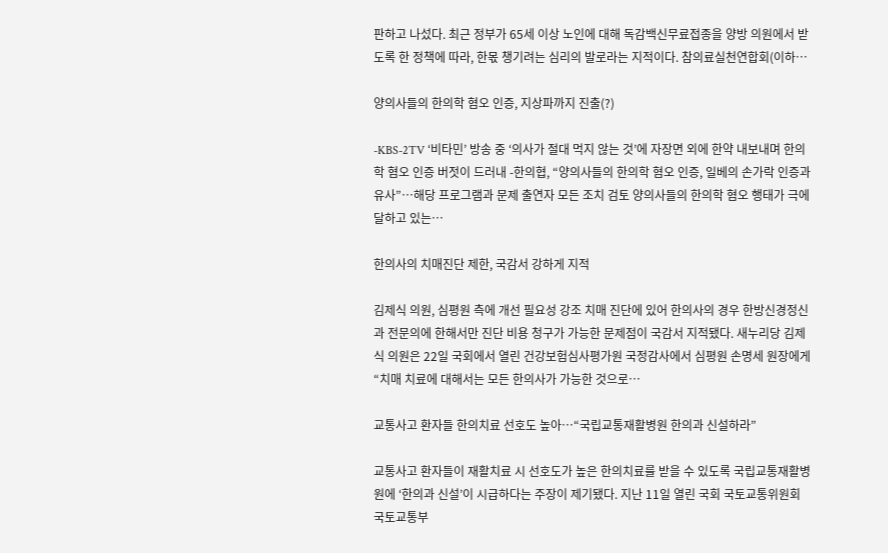판하고 나섰다. 최근 정부가 65세 이상 노인에 대해 독감백신무료접종을 양방 의원에서 받도록 한 정책에 따라, 한몫 챙기려는 심리의 발로라는 지적이다. 참의료실천연합회(이하…

양의사들의 한의학 혐오 인증, 지상파까지 진출(?)

-KBS-2TV ‘비타민’ 방송 중 ‘의사가 절대 먹지 않는 것’에 자장면 외에 한약 내보내며 한의학 혐오 인증 버젓이 드러내 -한의협, “양의사들의 한의학 혐오 인증, 일베의 손가락 인증과 유사”…해당 프로그램과 문제 출연자 모든 조치 검토 양의사들의 한의학 혐오 행태가 극에 달하고 있는…

한의사의 치매진단 제한, 국감서 강하게 지적

김제식 의원, 심평원 측에 개선 필요성 강조 치매 진단에 있어 한의사의 경우 한방신경정신과 전문의에 한해서만 진단 비용 청구가 가능한 문제점이 국감서 지적됐다. 새누리당 김제식 의원은 22일 국회에서 열린 건강보험심사평가원 국정감사에서 심평원 손명세 원장에게 “치매 치료에 대해서는 모든 한의사가 가능한 것으로…

교통사고 환자들 한의치료 선호도 높아…“국립교통재활병원 한의과 신설하라”

교통사고 환자들이 재활치료 시 선호도가 높은 한의치료를 받을 수 있도록 국립교통재활병원에 ‘한의과 신설’이 시급하다는 주장이 제기됐다. 지난 11일 열린 국회 국토교통위원회 국토교통부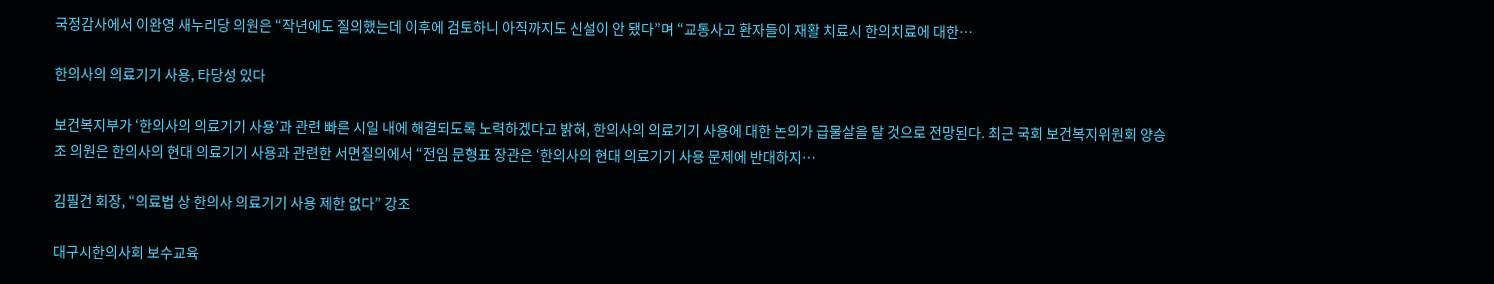국정감사에서 이완영 새누리당 의원은 “작년에도 질의했는데 이후에 검토하니 아직까지도 신설이 안 됐다”며 “교통사고 환자들이 재활 치료시 한의치료에 대한…

한의사의 의료기기 사용, 타당성 있다

보건복지부가 ‘한의사의 의료기기 사용’과 관련 빠른 시일 내에 해결되도록 노력하겠다고 밝혀, 한의사의 의료기기 사용에 대한 논의가 급물살을 탈 것으로 전망된다. 최근 국회 보건복지위원회 양승조 의원은 한의사의 현대 의료기기 사용과 관련한 서면질의에서 “전임 문형표 장관은 ‘한의사의 현대 의료기기 사용 문제에 반대하지…

김필건 회장, “의료법 상 한의사 의료기기 사용 제한 없다” 강조

대구시한의사회 보수교육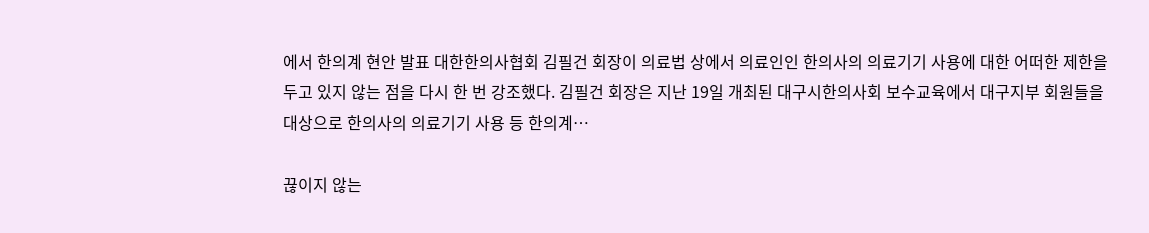에서 한의계 현안 발표 대한한의사협회 김필건 회장이 의료법 상에서 의료인인 한의사의 의료기기 사용에 대한 어떠한 제한을 두고 있지 않는 점을 다시 한 번 강조했다. 김필건 회장은 지난 19일 개최된 대구시한의사회 보수교육에서 대구지부 회원들을 대상으로 한의사의 의료기기 사용 등 한의계…

끊이지 않는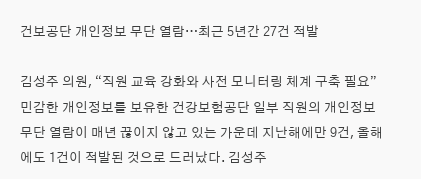건보공단 개인정보 무단 열람…최근 5년간 27건 적발

김성주 의원, “직원 교육 강화와 사전 모니터링 체계 구축 필요” 민감한 개인정보를 보유한 건강보험공단 일부 직원의 개인정보 무단 열람이 매년 끊이지 않고 있는 가운데 지난해에만 9건, 올해에도 1건이 적발된 것으로 드러났다. 김성주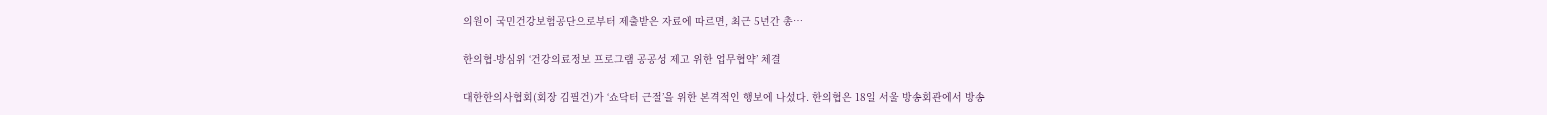의원이 국민건강보험공단으로부터 제출받은 자료에 따르면, 최근 5년간 총…

한의협-방심위 ‘건강의료정보 프로그램 공공성 제고 위한 업무협약’ 체결

대한한의사협회(회장 김필건)가 ‘쇼닥터 근절’을 위한 본격적인 행보에 나섰다. 한의협은 18일 서울 방송회관에서 방송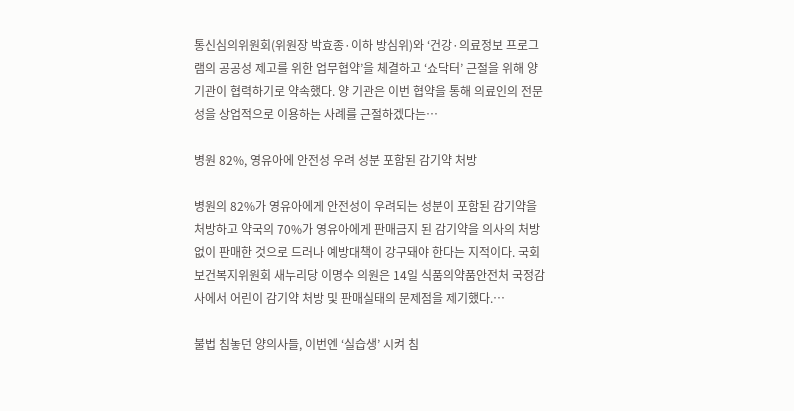통신심의위원회(위원장 박효종·이하 방심위)와 ‘건강·의료정보 프로그램의 공공성 제고를 위한 업무협약’을 체결하고 ‘쇼닥터’ 근절을 위해 양 기관이 협력하기로 약속했다. 양 기관은 이번 협약을 통해 의료인의 전문성을 상업적으로 이용하는 사례를 근절하겠다는…

병원 82%, 영유아에 안전성 우려 성분 포함된 감기약 처방

병원의 82%가 영유아에게 안전성이 우려되는 성분이 포함된 감기약을 처방하고 약국의 70%가 영유아에게 판매금지 된 감기약을 의사의 처방 없이 판매한 것으로 드러나 예방대책이 강구돼야 한다는 지적이다. 국회 보건복지위원회 새누리당 이명수 의원은 14일 식품의약품안전처 국정감사에서 어린이 감기약 처방 및 판매실태의 문제점을 제기했다.…

불법 침놓던 양의사들, 이번엔 ‘실습생’ 시켜 침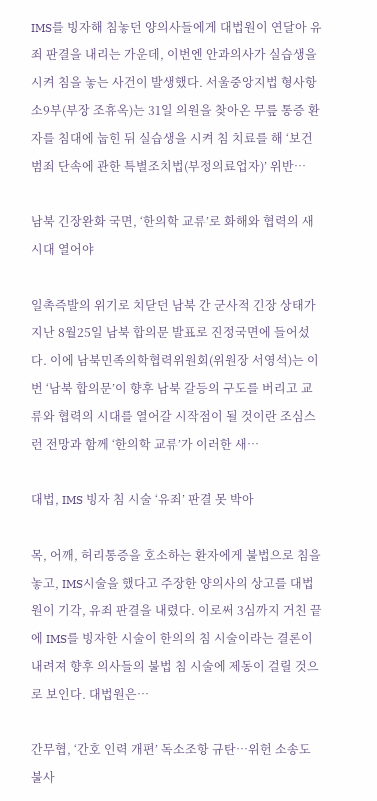IMS를 빙자해 침놓던 양의사들에게 대법원이 연달아 유죄 판결을 내리는 가운데, 이번엔 안과의사가 실습생을 시켜 침을 놓는 사건이 발생했다. 서울중앙지법 형사항소9부(부장 조휴옥)는 31일 의원을 찾아온 무릎 통증 환자를 침대에 눕힌 뒤 실습생을 시켜 침 치료를 해 ‘보건범죄 단속에 관한 특별조치법(부정의료업자)’ 위반…

남북 긴장완화 국면, ‘한의학 교류’로 화해와 협력의 새시대 열어야

일촉즉발의 위기로 치닫던 남북 간 군사적 긴장 상태가 지난 8월25일 남북 합의문 발표로 진정국면에 들어섰다. 이에 남북민족의학협력위원회(위원장 서영석)는 이번 ‘남북 합의문’이 향후 남북 갈등의 구도를 버리고 교류와 협력의 시대를 열어갈 시작점이 될 것이란 조심스런 전망과 함께 ‘한의학 교류’가 이러한 새…

대법, IMS 빙자 침 시술 ‘유죄’ 판결 못 박아

목, 어깨, 허리통증을 호소하는 환자에게 불법으로 침을 놓고, IMS시술을 했다고 주장한 양의사의 상고를 대법원이 기각, 유죄 판결을 내렸다. 이로써 3심까지 거친 끝에 IMS를 빙자한 시술이 한의의 침 시술이라는 결론이 내려져 향후 의사들의 불법 침 시술에 제동이 걸릴 것으로 보인다. 대법원은…

간무협, ‘간호 인력 개편’ 독소조항 규탄…위헌 소송도 불사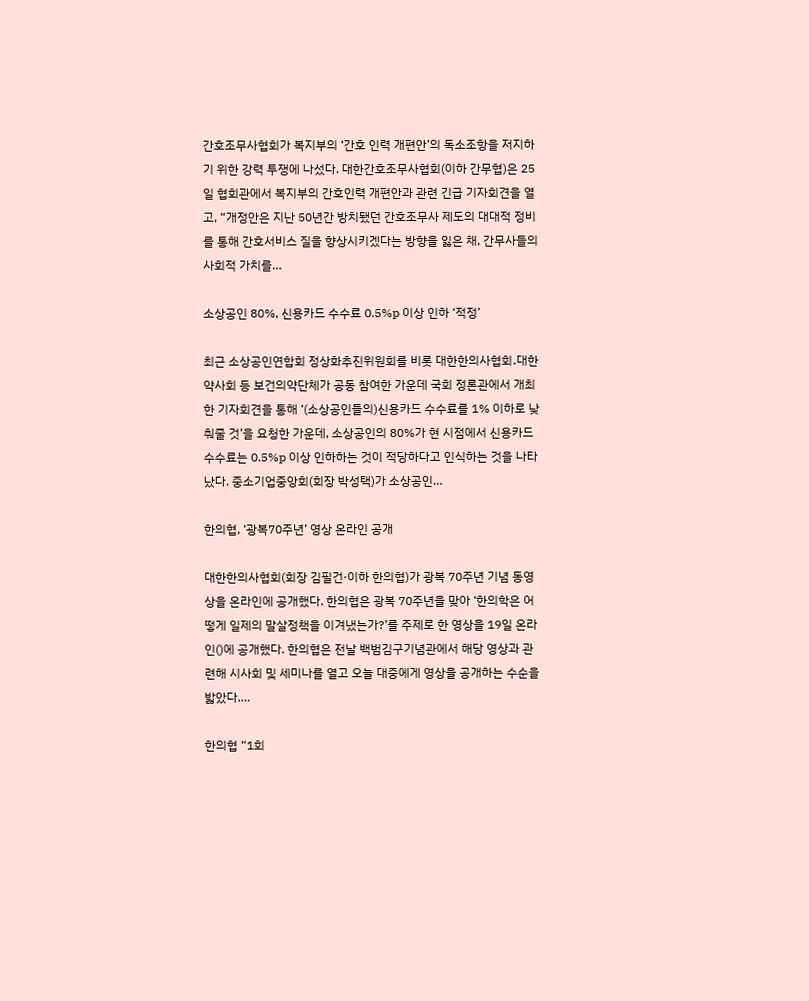간호조무사협회가 복지부의 ‘간호 인력 개편안’의 독소조항을 저지하기 위한 강력 투쟁에 나섰다. 대한간호조무사협회(이하 간무협)은 25일 협회관에서 복지부의 간호인력 개편안과 관련 긴급 기자회견을 열고, “개정안은 지난 50년간 방치됐던 간호조무사 제도의 대대적 정비를 통해 간호서비스 질을 향상시키겠다는 방향을 잃은 채, 간무사들의 사회적 가치를…

소상공인 80%, 신용카드 수수료 0.5%p 이상 인하 ‘적정’

최근 소상공인연합회 정상화추진위원회를 비롯 대한한의사협회․대한약사회 등 보건의약단체가 공동 참여한 가운데 국회 정론관에서 개최한 기자회견을 통해 ‘(소상공인들의)신용카드 수수료를 1% 이하로 낮춰줄 것’을 요청한 가운데, 소상공인의 80%가 현 시점에서 신용카드 수수료는 0.5%p 이상 인하하는 것이 적당하다고 인식하는 것을 나타났다. 중소기업중앙회(회장 박성택)가 소상공인…

한의협, ‘광복70주년’ 영상 온라인 공개

대한한의사협회(회장 김필건·이하 한의협)가 광복 70주년 기념 동영상을 온라인에 공개했다. 한의협은 광복 70주년을 맞아 ‘한의학은 어떻게 일제의 말살정책을 이겨냈는가?’를 주제로 한 영상을 19일 온라인()에 공개했다. 한의협은 전날 백범김구기념관에서 해당 영상과 관련해 시사회 및 세미나를 열고 오늘 대중에게 영상을 공개하는 수순을 밟았다.…

한의협 “1회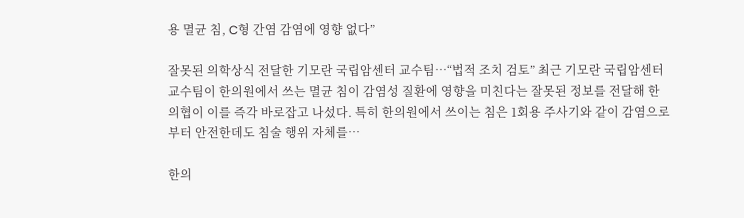용 멸균 침, C형 간염 감염에 영향 없다”

잘못된 의학상식 전달한 기모란 국립암센터 교수팀…“법적 조치 검토” 최근 기모란 국립암센터 교수팀이 한의원에서 쓰는 멸균 침이 감염성 질환에 영향을 미친다는 잘못된 정보를 전달해 한의협이 이를 즉각 바로잡고 나섰다. 특히 한의원에서 쓰이는 침은 1회용 주사기와 같이 감염으로부터 안전한데도 침술 행위 자체를…

한의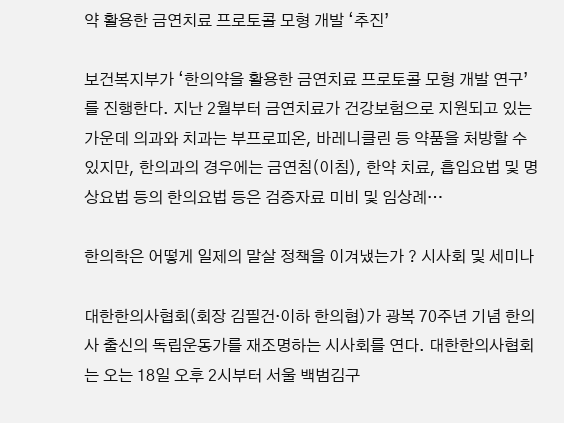약 활용한 금연치료 프로토콜 모형 개발 ‘추진’

보건복지부가 ‘한의약을 활용한 금연치료 프로토콜 모형 개발 연구’를 진행한다. 지난 2월부터 금연치료가 건강보험으로 지원되고 있는 가운데 의과와 치과는 부프로피온, 바레니클린 등 약품을 처방할 수 있지만, 한의과의 경우에는 금연침(이침), 한약 치료, 흡입요법 및 명상요법 등의 한의요법 등은 검증자료 미비 및 임상례…

한의학은 어떻게 일제의 말살 정책을 이겨냈는가 ? 시사회 및 세미나

대한한의사협회(회장 김필건·이하 한의협)가 광복 70주년 기념 한의사 출신의 독립운동가를 재조명하는 시사회를 연다. 대한한의사협회는 오는 18일 오후 2시부터 서울 백범김구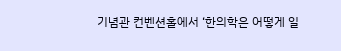기념관 컨벤션홀에서 ‘한의학은 어떻게 일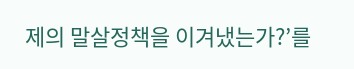제의 말살정책을 이겨냈는가?’를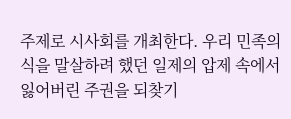주제로 시사회를 개최한다. 우리 민족의식을 말살하려 했던 일제의 압제 속에서 잃어버린 주권을 되찾기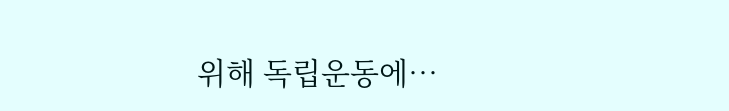위해 독립운동에…